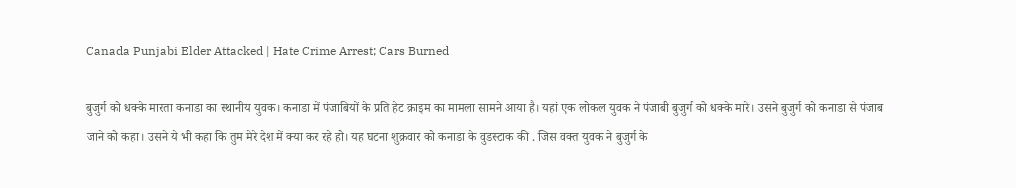Canada Punjabi Elder Attacked | Hate Crime Arrest; Cars Burned

बुजुर्ग को धक्के मारता कनाडा का स्थानीय युवक। कनाडा में पंजाबियों के प्रति हेट क्राइम का मामला सामने आया है। यहां एक लोकल युवक ने पंजाबी बुजुर्ग को धक्के मारे। उसने बुजुर्ग को कनाडा से पंजाब जाने को कहा। उसने ये भी कहा कि तुम मेरे देश में क्या कर रहे हो। यह घटना शुक्रवार को कनाडा के वुडस्टाक की . जिस वक्त युवक ने बुजुर्ग के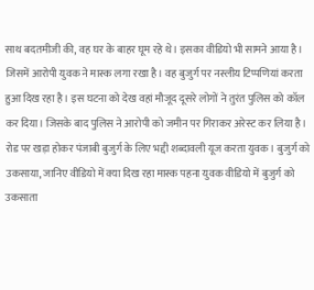साथ बदतमीजी की, वह घर के बाहर घूम रहे थे। इसका वीडियो भी सामने आया है। जिसमें आरोपी युवक ने मास्क लगा रखा है। वह बुजुर्ग पर नस्लीय टिप्पणियां करता हुआ दिख रहा है। इस घटना को देख वहां मौजूद दूसरे लोगों ने तुरंत पुलिस को कॉल कर दिया। जिसके बाद पुलिस ने आरोपी को जमीन पर गिराकर अरेस्ट कर लिया है। रोड पर खड़ा होकर पंजाबी बुजुर्ग के लिए भद्दी शब्दावली यूज करता युवक। बुजुर्ग को उकसाया, जानिए वीडियो में क्या दिख रहा मास्क पहना युवक वीडियो में बुजुर्ग को उकसाता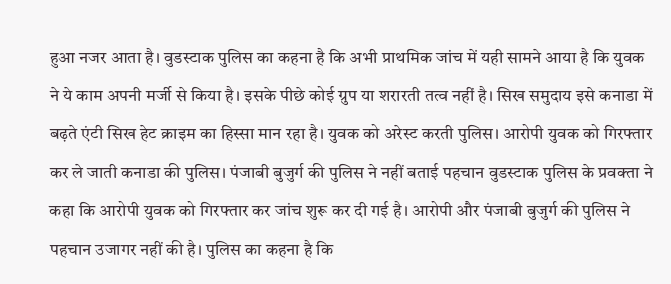हुआ नजर आता है। वुडस्टाक पुलिस का कहना है कि अभी प्राथमिक जांच में यही सामने आया है कि युवक ने ये काम अपनी मर्जी से किया है। इसके पीछे कोई ग्रुप या शरारती तत्व नहीं है। सिख समुदाय इसे कनाडा में बढ़ते एंटी सिख हेट क्राइम का हिस्सा मान रहा है। युवक को अरेस्ट करती पुलिस। आरोपी युवक को गिरफ्तार कर ले जाती कनाडा की पुलिस। पंजाबी बुजुर्ग की पुलिस ने नहीं बताई पहचान वुडस्टाक पुलिस के प्रवक्ता ने कहा कि आरोपी युवक को गिरफ्तार कर जांच शुरू कर दी गई है। आरोपी और पंजाबी बुजुर्ग की पुलिस ने पहचान उजागर नहीं की है। पुलिस का कहना है कि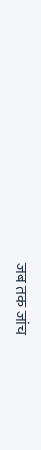जब तक जांच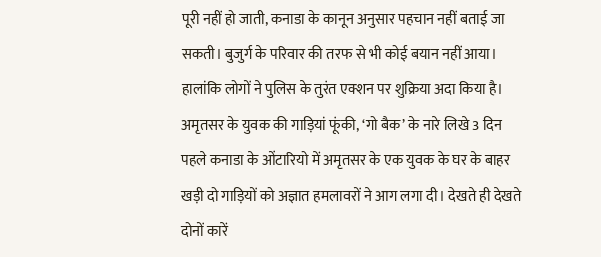पूरी नहीं हो जाती, कनाडा के कानून अनुसार पहचान नहीं बताई जा सकती। बुजुर्ग के परिवार की तरफ से भी कोई बयान नहीं आया। हालांकि लोगों ने पुलिस के तुरंत एक्शन पर शुक्रिया अदा किया है। अमृतसर के युवक की गाड़ियां फूंकी, ‘गो बैक’ के नारे लिखे 3 दिन पहले कनाडा के ओंटारियो में अमृतसर के एक युवक के घर के बाहर खड़ी दो गाड़ियों को अज्ञात हमलावरों ने आग लगा दी। देखते ही देखते दोनों कारें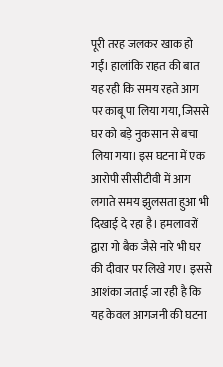पूरी तरह जलकर खाक हो गईं। हालांकि राहत की बात यह रही कि समय रहते आग पर काबू पा लिया गया, जिससे घर को बड़े नुकसान से बचा लिया गया। इस घटना में एक आरोपी सीसीटीवी में आग लगाते समय झुलसता हुआ भी दिखाई दे रहा है। हमलावरों द्वारा गो बैक जैसे नारे भी घर की दीवार पर लिखे गए। इससे आशंका जताई जा रही है कि यह केवल आगजनी की घटना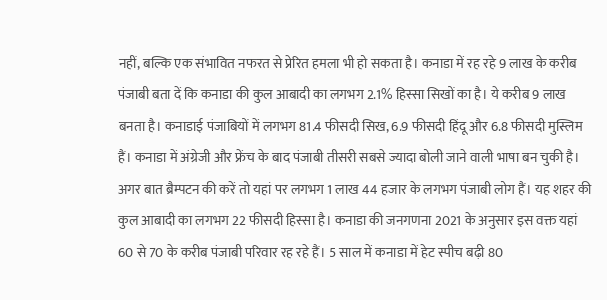नहीं, बल्कि एक संभावित नफरत से प्रेरित हमला भी हो सकता है। कनाडा में रह रहे 9 लाख के करीब पंजाबी बता दें कि कनाडा की कुल आबादी का लगभग 2.1% हिस्सा सिखों का है। ये करीब 9 लाख बनता है। कनाडाई पंजाबियों में लगभग 81.4 फीसदी सिख, 6.9 फीसदी हिंदू और 6.8 फीसदी मुस्लिम हैं। कनाडा में अंग्रेजी और फ्रेंच के बाद पंजाबी तीसरी सबसे ज्यादा बोली जाने वाली भाषा बन चुकी है। अगर बात ब्रैम्पटन की करें तो यहां पर लगभग 1 लाख 44 हजार के लगभग पंजाबी लोग हैं। यह शहर की कुल आबादी का लगभग 22 फीसदी हिस्सा है। कनाडा की जनगणना 2021 के अनुसार इस वक्त यहां 60 से 70 के करीब पंजाबी परिवार रह रहे हैं। 5 साल में कनाडा में हेट स्पीच बढ़ी 80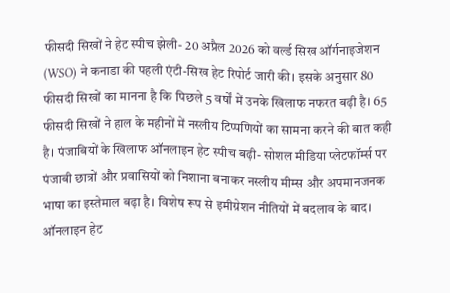फीसदी सिखों ने हेट स्पीच झेली- 20 अप्रैल 2026 को वर्ल्ड सिख ऑर्गनाइजेशन (WSO) ने कनाडा की पहली एंटी-सिख हेट रिपोर्ट जारी की। इसके अनुसार 80 फीसदी सिखों का मानना है कि पिछले 5 वर्षों में उनके खिलाफ नफरत बढ़ी है। 65 फीसदी सिखों ने हाल के महीनों में नस्लीय टिप्पणियों का सामना करने की बात कही है। पंजाबियों के खिलाफ ऑनलाइन हेट स्पीच बढ़ी- सोशल मीडिया प्लेटफॉर्म्स पर पंजाबी छात्रों और प्रवासियों को निशाना बनाकर नस्लीय मीम्स और अपमानजनक भाषा का इस्तेमाल बढ़ा है। विशेष रूप से इमीग्रेशन नीतियों में बदलाव के बाद। ऑनलाइन हेट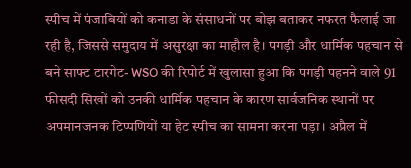स्पीच में पंजाबियों को कनाडा के संसाधनों पर बोझ बताकर नफरत फैलाई जा रही है, जिससे समुदाय में असुरक्षा का माहौल है। पगड़ी और धार्मिक पहचान से बने साफ्ट टारगेट- WSO की रिपोर्ट में खुलासा हुआ कि पगड़ी पहनने वाले 91 फीसदी सिखों को उनकी धार्मिक पहचान के कारण सार्वजनिक स्थानों पर अपमानजनक टिप्पणियों या हेट स्पीच का सामना करना पड़ा। अप्रैल में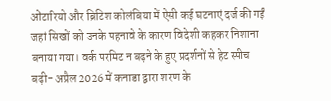ओंटारियो और ब्रिटिश कोलंबिया में ऐसी कई घटनाएं दर्ज की गईं जहां सिखों को उनके पहनावे के कारण विदेशी कहकर निशाना बनाया गया। वर्क परमिट न बढ़ने के हुए प्रदर्शनों से हेट स्पीच बढ़ी- अप्रैल 2026 में कनाडा द्वारा शरण के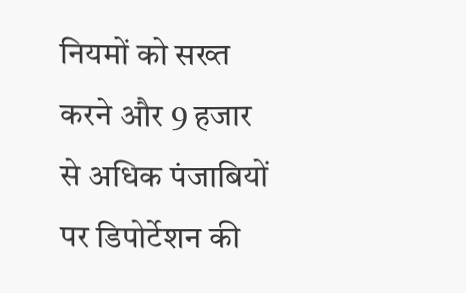नियमों को सख्त करने और 9 हजार से अधिक पंजाबियों पर डिपोर्टेशन की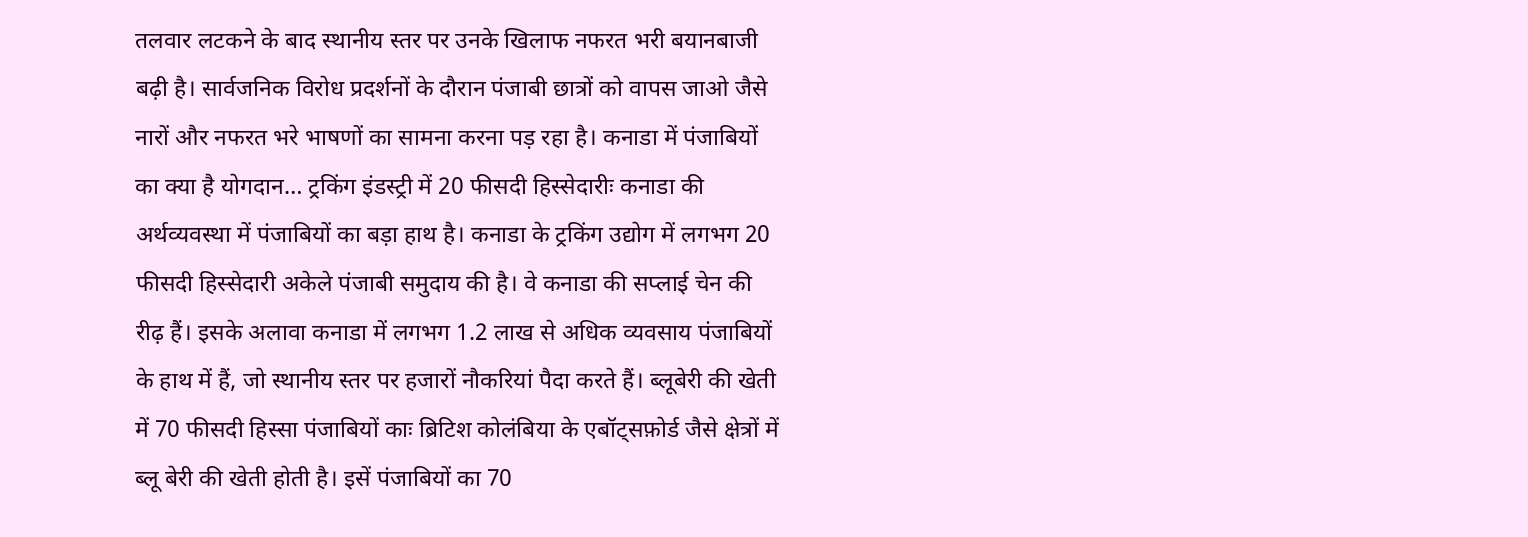तलवार लटकने के बाद स्थानीय स्तर पर उनके खिलाफ नफरत भरी बयानबाजी बढ़ी है। सार्वजनिक विरोध प्रदर्शनों के दौरान पंजाबी छात्रों को वापस जाओ जैसे नारों और नफरत भरे भाषणों का सामना करना पड़ रहा है। कनाडा में पंजाबियों का क्या है योगदान… ट्रकिंग इंडस्ट्री में 20 फीसदी हिस्सेदारीः कनाडा की अर्थव्यवस्था में पंजाबियों का बड़ा हाथ है। कनाडा के ट्रकिंग उद्योग में लगभग 20 फीसदी हिस्सेदारी अकेले पंजाबी समुदाय की है। वे कनाडा की सप्लाई चेन की रीढ़ हैं। इसके अलावा कनाडा में लगभग 1.2 लाख से अधिक व्यवसाय पंजाबियों के हाथ में हैं, जो स्थानीय स्तर पर हजारों नौकरियां पैदा करते हैं। ब्लूबेरी की खेती में 70 फीसदी हिस्सा पंजाबियों काः ब्रिटिश कोलंबिया के एबॉट्सफ़ोर्ड जैसे क्षेत्रों में ब्लू बेरी की खेती होती है। इसें पंजाबियों का 70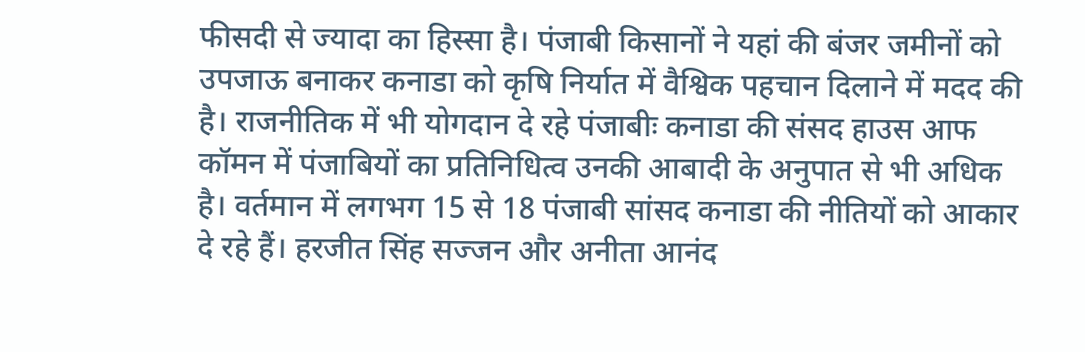फीसदी से ज्यादा का हिस्सा है। पंजाबी किसानों ने यहां की बंजर जमीनों को उपजाऊ बनाकर कनाडा को कृषि निर्यात में वैश्विक पहचान दिलाने में मदद की है। राजनीतिक में भी योगदान दे रहे पंजाबीः कनाडा की संसद हाउस आफ कॉमन में पंजाबियों का प्रतिनिधित्व उनकी आबादी के अनुपात से भी अधिक है। वर्तमान में लगभग 15 से 18 पंजाबी सांसद कनाडा की नीतियों को आकार दे रहे हैं। हरजीत सिंह सज्जन और अनीता आनंद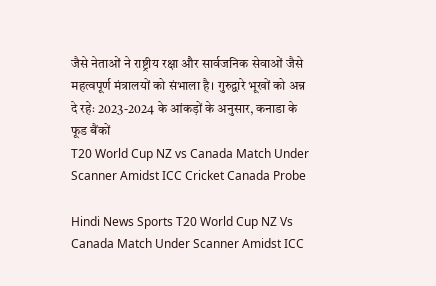जैसे नेताओं ने राष्ट्रीय रक्षा और सार्वजनिक सेवाओं जैसे महत्वपूर्ण मंत्रालयों को संभाला है। गुरुद्वारे भूखों को अन्न दे रहेः 2023-2024 के आंकड़ों के अनुसार, कनाडा के फूड बैंकों
T20 World Cup NZ vs Canada Match Under Scanner Amidst ICC Cricket Canada Probe

Hindi News Sports T20 World Cup NZ Vs Canada Match Under Scanner Amidst ICC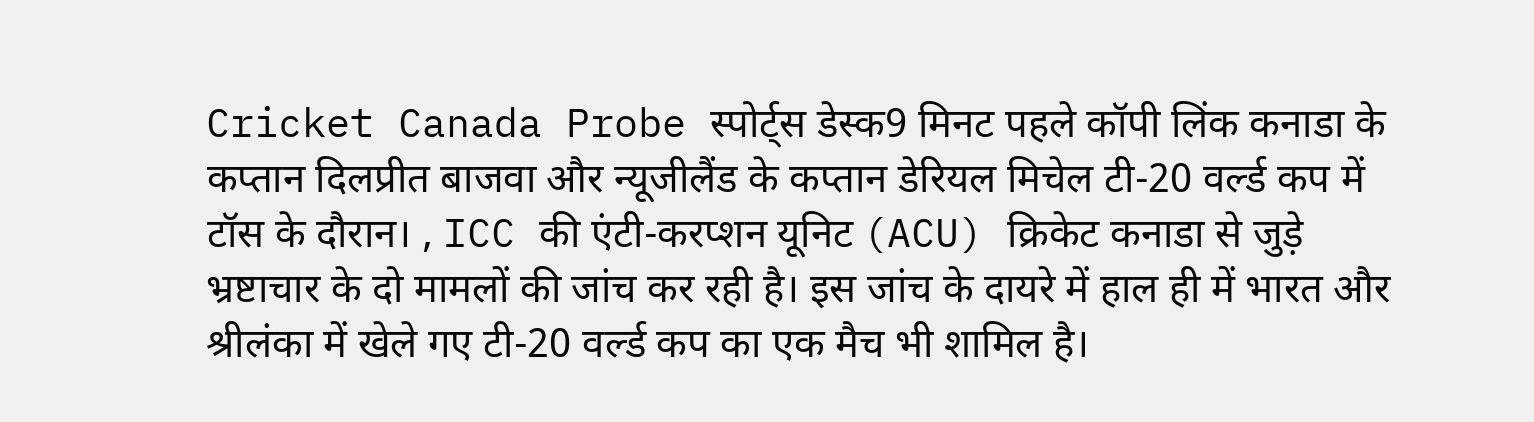Cricket Canada Probe स्पोर्ट्स डेस्क9 मिनट पहले कॉपी लिंक कनाडा के कप्तान दिलप्रीत बाजवा और न्यूजीलैंड के कप्तान डेरियल मिचेल टी-20 वर्ल्ड कप में टॉस के दौरान। , ICC की एंटी-करप्शन यूनिट (ACU) क्रिकेट कनाडा से जुड़े भ्रष्टाचार के दो मामलों की जांच कर रही है। इस जांच के दायरे में हाल ही में भारत और श्रीलंका में खेले गए टी-20 वर्ल्ड कप का एक मैच भी शामिल है।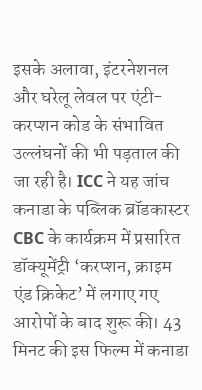इसके अलावा, इंटरनेशनल और घरेलू लेवल पर एंटी-करप्शन कोड के संभावित उल्लंघनों की भी पड़ताल की जा रही है। ICC ने यह जांच कनाडा के पब्लिक ब्रॉडकास्टर CBC के कार्यक्रम में प्रसारित डॉक्यूमेंट्री ‘करप्शन, क्राइम एंड क्रिकेट’ में लगाए गए आरोपों के बाद शुरू की। 43 मिनट की इस फिल्म में कनाडा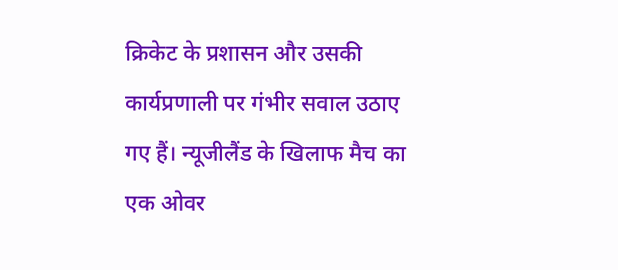क्रिकेट के प्रशासन और उसकी कार्यप्रणाली पर गंभीर सवाल उठाए गए हैं। न्यूजीलैंड के खिलाफ मैच का एक ओवर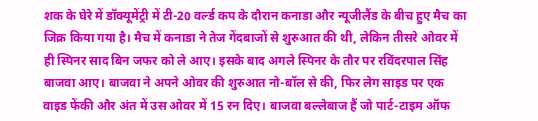शक के घेरे में डॉक्यूमेंट्री में टी-20 वर्ल्ड कप के दौरान कनाडा और न्यूजीलैंड के बीच हुए मैच का जिक्र किया गया है। मैच में कनाडा ने तेज गेंदबाजों से शुरुआत की थी, लेकिन तीसरे ओवर में ही स्पिनर साद बिन जफर को ले आए। इसके बाद अगले स्पिनर के तौर पर रविंदरपाल सिंह बाजवा आए। बाजवा ने अपने ओवर की शुरुआत नो-बॉल से की, फिर लेग साइड पर एक वाइड फेंकी और अंत में उस ओवर में 15 रन दिए। बाजवा बल्लेबाज हैं जो पार्ट-टाइम ऑफ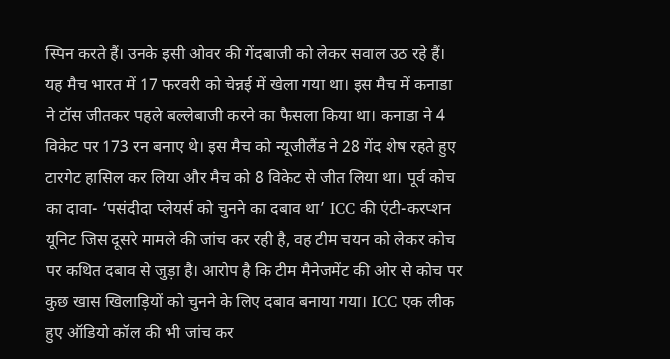स्पिन करते हैं। उनके इसी ओवर की गेंदबाजी को लेकर सवाल उठ रहे हैं। यह मैच भारत में 17 फरवरी को चेन्नई में खेला गया था। इस मैच में कनाडा ने टॉस जीतकर पहले बल्लेबाजी करने का फैसला किया था। कनाडा ने 4 विकेट पर 173 रन बनाए थे। इस मैच को न्यूजीलैंड ने 28 गेंद शेष रहते हुए टारगेट हासिल कर लिया और मैच को 8 विकेट से जीत लिया था। पूर्व कोच का दावा- ‘पसंदीदा प्लेयर्स को चुनने का दबाव था’ ICC की एंटी-करप्शन यूनिट जिस दूसरे मामले की जांच कर रही है, वह टीम चयन को लेकर कोच पर कथित दबाव से जुड़ा है। आरोप है कि टीम मैनेजमेंट की ओर से कोच पर कुछ खास खिलाड़ियों को चुनने के लिए दबाव बनाया गया। ICC एक लीक हुए ऑडियो कॉल की भी जांच कर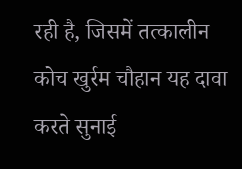रही है, जिसमें तत्कालीन कोच खुर्रम चौहान यह दावा करते सुनाई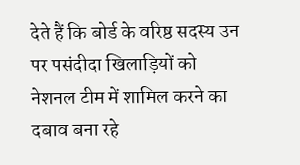देते हैं कि बोर्ड के वरिष्ठ सदस्य उन पर पसंदीदा खिलाड़ियों को नेशनल टीम में शामिल करने का दबाव बना रहे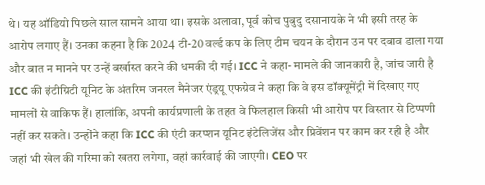थे। यह ऑडियो पिछले साल सामने आया था। इसके अलावा, पूर्व कोच पुबुदु दसानायके ने भी इसी तरह के आरोप लगाए हैं। उनका कहना है कि 2024 टी-20 वर्ल्ड कप के लिए टीम चयन के दौरान उन पर दबाव डाला गया और बात न मानने पर उन्हें बर्खास्त करने की धमकी दी गई। ICC ने कहा- मामले की जानकारी है, जांच जारी है ICC की इंटीग्रिटी यूनिट के अंतरिम जनरल मैनेजर एंड्रयू एफग्रेव ने कहा कि वे इस डॉक्यूमेंट्री में दिखाए गए मामलों से वाकिफ हैं। हालांकि, अपनी कार्यप्रणाली के तहत वे फिलहाल किसी भी आरोप पर विस्तार से टिप्पणी नहीं कर सकते। उन्होंने कहा कि ICC की एंटी करप्शन यूनिट इंटेलिजेंस और प्रिवेंशन पर काम कर रही है और जहां भी खेल की गरिमा को खतरा लगेगा, वहां कार्रवाई की जाएगी। CEO पर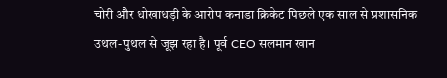चोरी और धोखाधड़ी के आरोप कनाडा क्रिकेट पिछले एक साल से प्रशासनिक उथल-पुथल से जूझ रहा है। पूर्व CEO सलमान खान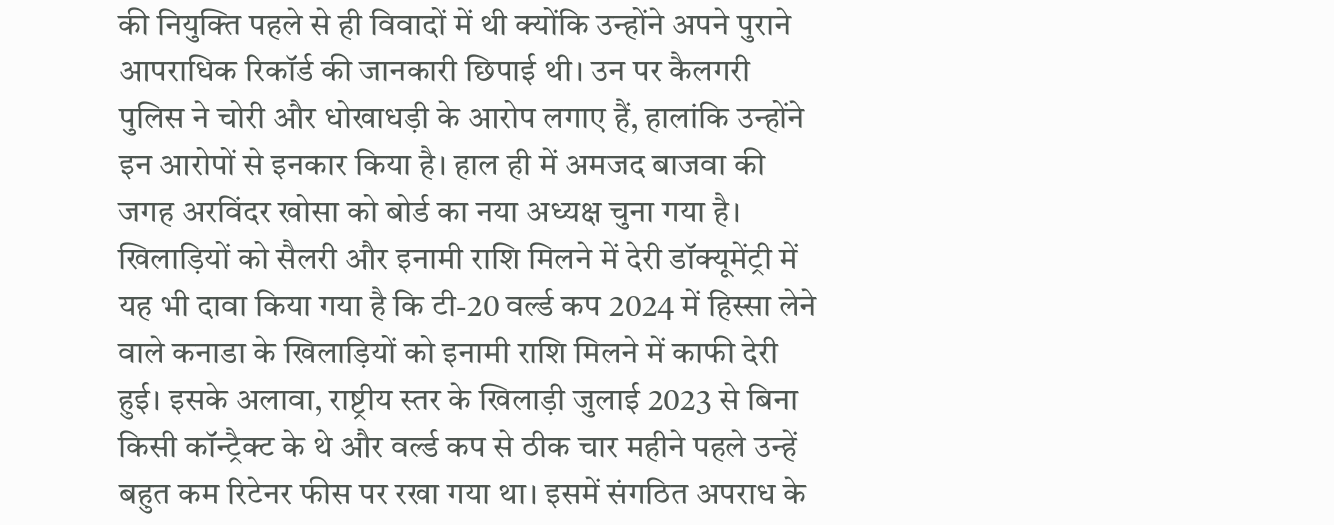की नियुक्ति पहले से ही विवादों में थी क्योंकि उन्होंने अपने पुराने आपराधिक रिकॉर्ड की जानकारी छिपाई थी। उन पर कैलगरी पुलिस ने चोरी और धोखाधड़ी के आरोप लगाए हैं, हालांकि उन्होंने इन आरोपों से इनकार किया है। हाल ही में अमजद बाजवा की जगह अरविंदर खोसा को बोर्ड का नया अध्यक्ष चुना गया है। खिलाड़ियों को सैलरी और इनामी राशि मिलने में देरी डॉक्यूमेंट्री में यह भी दावा किया गया है कि टी-20 वर्ल्ड कप 2024 में हिस्सा लेने वाले कनाडा के खिलाड़ियों को इनामी राशि मिलने में काफी देरी हुई। इसके अलावा, राष्ट्रीय स्तर के खिलाड़ी जुलाई 2023 से बिना किसी कॉन्ट्रैक्ट के थे और वर्ल्ड कप से ठीक चार महीने पहले उन्हें बहुत कम रिटेनर फीस पर रखा गया था। इसमें संगठित अपराध के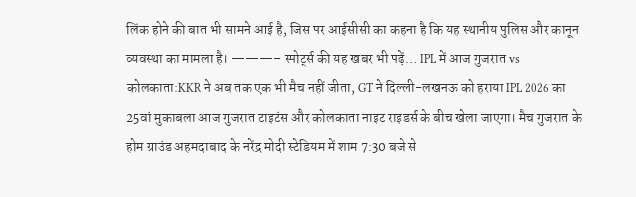लिंक होने की बात भी सामने आई है, जिस पर आईसीसी का कहना है कि यह स्थानीय पुलिस और कानून व्यवस्था का मामला है। ———– स्पोर्ट्स की यह खबर भी पढ़ें… IPL में आज गुजरात vs कोलकाता:KKR ने अब तक एक भी मैच नहीं जीता, GT ने दिल्ली-लखनऊ को हराया IPL 2026 का 25वां मुकाबला आज गुजरात टाइटंस और कोलकाता नाइट राइडर्स के बीच खेला जाएगा। मैच गुजरात के होम ग्राउंड अहमदाबाद के नरेंद्र मोदी स्टेडियम में शाम 7:30 बजे से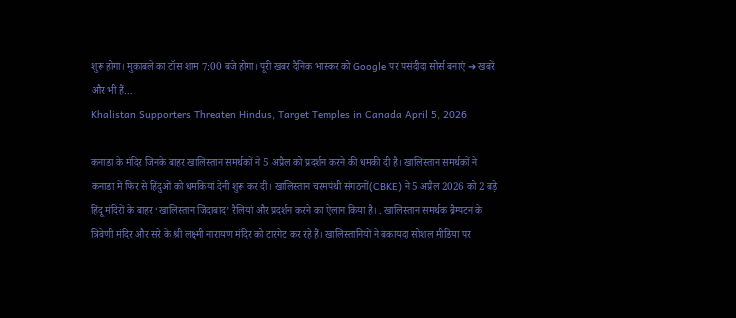शुरू होगा। मुकाबले का टॉस शाम 7:00 बजे होगा। पूरी खबर दैनिक भास्कर को Google पर पसंदीदा सोर्स बनाएं ➔ खबरें और भी हैं…
Khalistan Supporters Threaten Hindus, Target Temples in Canada April 5, 2026

कनाडा के मंदिर जिनके बाहर खालिस्तान समर्थकों ने 5 अप्रैल को प्रदर्शन करने की धमकी दी है। खालिस्तान समर्थकों ने कनाडा में फिर से हिंदुओं को धमकियां देनी शुरू कर दी। खालिस्तान चरमपंथी संगठनों(CBKE) ने 5 अप्रैल 2026 को 2 बड़े हिंदू मंदिरों के बाहर ‘खालिस्तान जिंदाबाद’ रैलियां और प्रदर्शन करने का ऐलान किया है। . खालिस्तान समर्थक ब्रैम्पटन के त्रिवेणी मंदिर और सरे के श्री लक्ष्मी नारायण मंदिर को टारगेट कर रहे हैं। खालिस्तानियों ने बकायदा सोशल मीडिया पर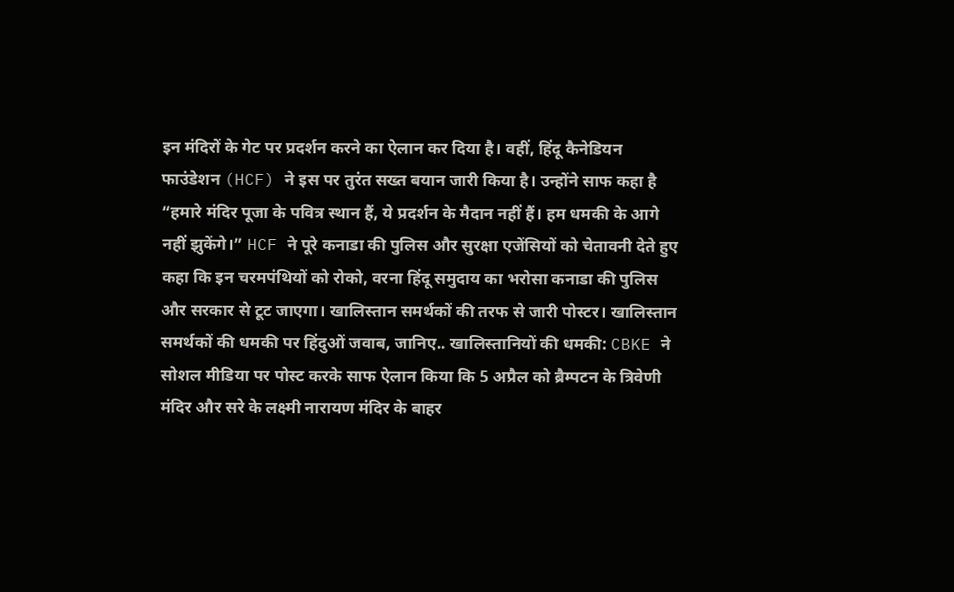इन मंदिरों के गेट पर प्रदर्शन करने का ऐलान कर दिया है। वहीं, हिंदू कैनेडियन फाउंडेशन (HCF) ने इस पर तुरंत सख्त बयान जारी किया है। उन्होंने साफ कहा है “हमारे मंदिर पूजा के पवित्र स्थान हैं, ये प्रदर्शन के मैदान नहीं हैं। हम धमकी के आगे नहीं झुकेंगे।” HCF ने पूरे कनाडा की पुलिस और सुरक्षा एजेंसियों को चेतावनी देते हुए कहा कि इन चरमपंथियों को रोको, वरना हिंदू समुदाय का भरोसा कनाडा की पुलिस और सरकार से टूट जाएगा। खालिस्तान समर्थकों की तरफ से जारी पोस्टर। खालिस्तान समर्थकों की धमकी पर हिंदुओं जवाब, जानिए.. खालिस्तानियों की धमकी: CBKE ने सोशल मीडिया पर पोस्ट करके साफ ऐलान किया कि 5 अप्रैल को ब्रैम्पटन के त्रिवेणी मंदिर और सरे के लक्ष्मी नारायण मंदिर के बाहर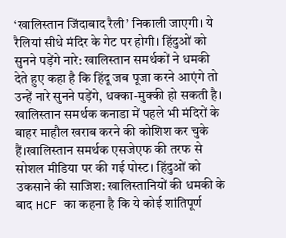‘खालिस्तान जिंदाबाद रैली’ निकाली जाएगी। ये रैलियां सीधे मंदिर के गेट पर होगी। हिंदुओं को सुनने पड़ेंगे नारे: खालिस्तान समर्थकों ने धमकी देते हुए कहा है कि हिंदू जब पूजा करने आएंगे तो उन्हें नारे सुनने पड़ेंगे, धक्का-मुक्की हो सकती है। खालिस्तान समर्थक कनाडा में पहले भी मंदिरों के बाहर माहौल खराब करने की कोशिश कर चुके हैं।खालिस्तान समर्थक एसजेएफ की तरफ से सोशल मीडिया पर की गई पोस्ट। हिंदुओं को उकसाने की साजिश: खालिस्तानियों की धमकी के बाद HCF का कहना है कि ये कोई शांतिपूर्ण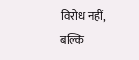विरोध नहीं, बल्कि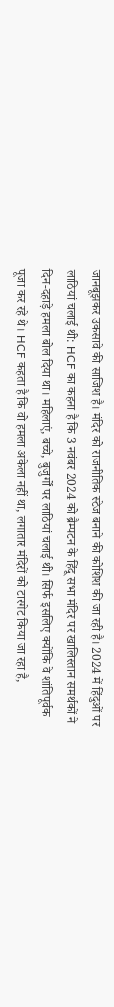जानबूझकर उकसावे की साजिश है। मंदिर को राजनीतिक स्टेज बनाने की कोशिश की जा रही है। 2024 में हिंदुओं पर लाठियां चलाई थी: HCF का कहना है कि 3 नवंबर 2024 को ब्रैम्पटन के हिंदू सभा मंदिर पर खालिस्तान समर्थकों ने दिन-दहाड़े हमला बोल दिया था। महिलाएं, बच्चे, बुजुर्गों पर लाठियां चलाई थी। सिर्फ इसलिए क्योंकि वे शांतिपूर्वक पूजा कर रहे थे। HCF कहता है कि वो हमला अकेला नहीं था, लगातार मंदिरों को टारगेट किया जा रहा है,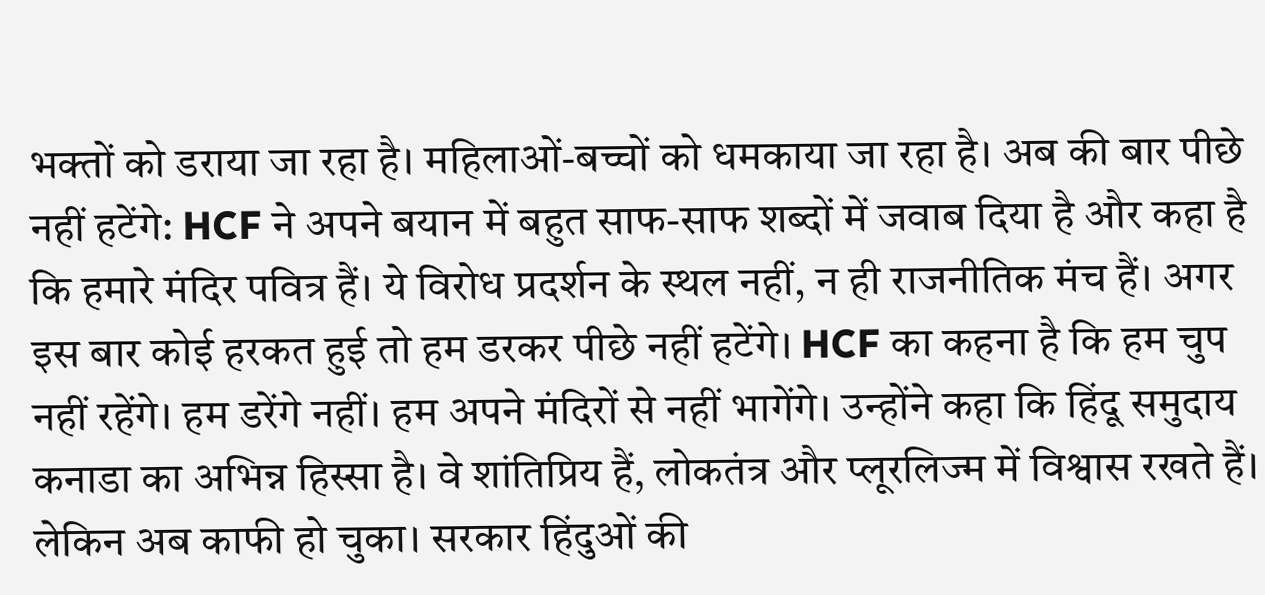भक्तों को डराया जा रहा है। महिलाओं-बच्चों को धमकाया जा रहा है। अब की बार पीछे नहीं हटेंगे: HCF ने अपने बयान में बहुत साफ-साफ शब्दों में जवाब दिया है और कहा है कि हमारे मंदिर पवित्र हैं। ये विरोध प्रदर्शन के स्थल नहीं, न ही राजनीतिक मंच हैं। अगर इस बार कोई हरकत हुई तो हम डरकर पीछे नहीं हटेंगे। HCF का कहना है कि हम चुप नहीं रहेंगे। हम डरेंगे नहीं। हम अपने मंदिरों से नहीं भागेंगे। उन्होंने कहा कि हिंदू समुदाय कनाडा का अभिन्न हिस्सा है। वे शांतिप्रिय हैं, लोकतंत्र और प्लूरलिज्म में विश्वास रखते हैं। लेकिन अब काफी हो चुका। सरकार हिंदुओं की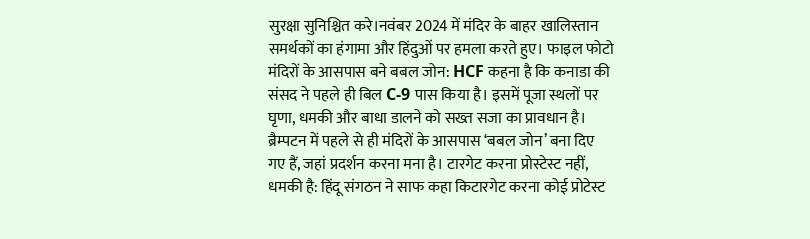सुरक्षा सुनिश्चित करे।नवंबर 2024 में मंदिर के बाहर खालिस्तान समर्थकों का हंगामा और हिंदुओं पर हमला करते हुए। फाइल फोटो मंदिरों के आसपास बने बबल जोन: HCF कहना है कि कनाडा की संसद ने पहले ही बिल C-9 पास किया है। इसमें पूजा स्थलों पर घृणा, धमकी और बाधा डालने को सख्त सजा का प्रावधान है। ब्रैम्पटन में पहले से ही मंदिरों के आसपास ‘बबल जोन’ बना दिए गए हैं, जहां प्रदर्शन करना मना है। टारगेट करना प्रोस्टेस्ट नहीं, धमकी है: हिंदू संगठन ने साफ कहा किटारगेट करना कोई प्रोटेस्ट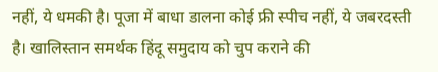नहीं, ये धमकी है। पूजा में बाधा डालना कोई फ्री स्पीच नहीं, ये जबरदस्ती है। खालिस्तान समर्थक हिंदू समुदाय को चुप कराने की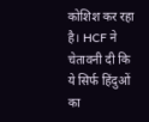कोशिश कर रहा है। HCF ने चेतावनी दी कि ये सिर्फ हिंदुओं का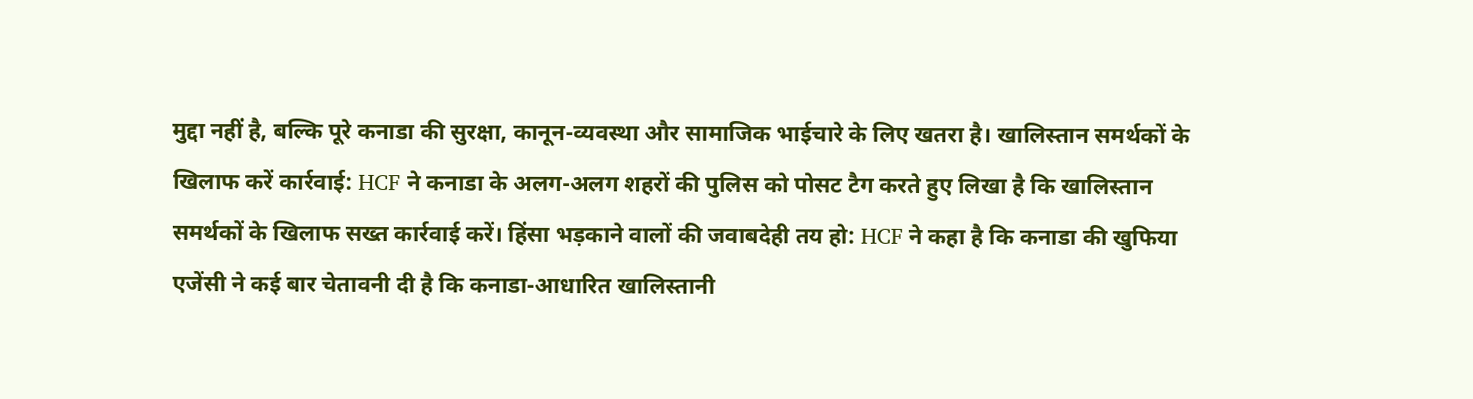मुद्दा नहीं है, बल्कि पूरे कनाडा की सुरक्षा, कानून-व्यवस्था और सामाजिक भाईचारे के लिए खतरा है। खालिस्तान समर्थकों के खिलाफ करें कार्रवाई: HCF ने कनाडा के अलग-अलग शहरों की पुलिस को पोसट टैग करते हुए लिखा है कि खालिस्तान समर्थकों के खिलाफ सख्त कार्रवाई करें। हिंसा भड़काने वालों की जवाबदेही तय हो: HCF ने कहा है कि कनाडा की खुफिया एजेंसी ने कई बार चेतावनी दी है कि कनाडा-आधारित खालिस्तानी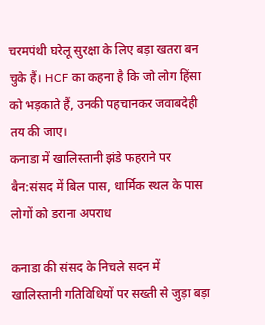चरमपंथी घरेलू सुरक्षा के लिए बड़ा खतरा बन चुके हैं। HCF का कहना है कि जो लोग हिंसा को भड़काते हैं, उनकी पहचानकर जवाबदेही तय की जाए।
कनाडा में खालिस्तानी झंडे फहराने पर बैन:संसद में बिल पास, धार्मिक स्थल के पास लोगों को डराना अपराध

कनाडा की संसद के निचले सदन में खालिस्तानी गतिविधियों पर सख्ती से जुड़ा बड़ा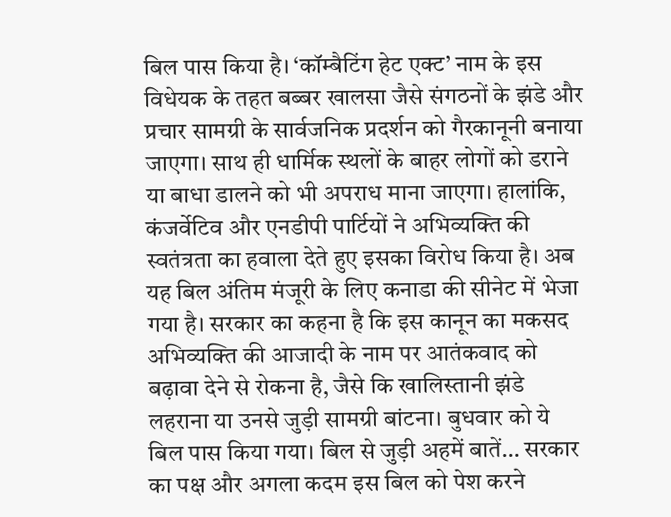बिल पास किया है। ‘कॉम्बैटिंग हेट एक्ट’ नाम के इस विधेयक के तहत बब्बर खालसा जैसे संगठनों के झंडे और प्रचार सामग्री के सार्वजनिक प्रदर्शन को गैरकानूनी बनाया जाएगा। साथ ही धार्मिक स्थलों के बाहर लोगों को डराने या बाधा डालने को भी अपराध माना जाएगा। हालांकि, कंजर्वेटिव और एनडीपी पार्टियों ने अभिव्यक्ति की स्वतंत्रता का हवाला देते हुए इसका विरोध किया है। अब यह बिल अंतिम मंजूरी के लिए कनाडा की सीनेट में भेजा गया है। सरकार का कहना है कि इस कानून का मकसद अभिव्यक्ति की आजादी के नाम पर आतंकवाद को बढ़ावा देने से रोकना है, जैसे कि खालिस्तानी झंडे लहराना या उनसे जुड़ी सामग्री बांटना। बुधवार को ये बिल पास किया गया। बिल से जुड़ी अहमें बातें… सरकार का पक्ष और अगला कदम इस बिल को पेश करने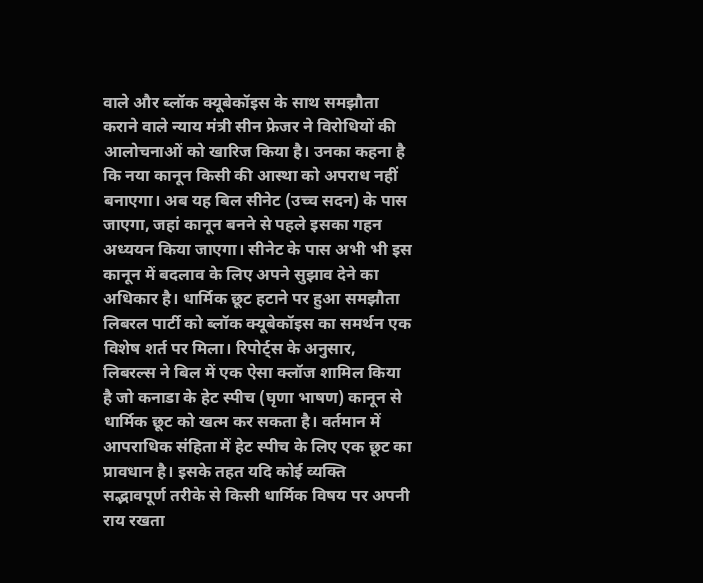वाले और ब्लॉक क्यूबेकॉइस के साथ समझौता कराने वाले न्याय मंत्री सीन फ्रेजर ने विरोधियों की आलोचनाओं को खारिज किया है। उनका कहना है कि नया कानून किसी की आस्था को अपराध नहीं बनाएगा। अब यह बिल सीनेट (उच्च सदन) के पास जाएगा, जहां कानून बनने से पहले इसका गहन अध्ययन किया जाएगा। सीनेट के पास अभी भी इस कानून में बदलाव के लिए अपने सुझाव देने का अधिकार है। धार्मिक छूट हटाने पर हुआ समझौता लिबरल पार्टी को ब्लॉक क्यूबेकॉइस का समर्थन एक विशेष शर्त पर मिला। रिपोर्ट्स के अनुसार, लिबरल्स ने बिल में एक ऐसा क्लॉज शामिल किया है जो कनाडा के हेट स्पीच (घृणा भाषण) कानून से धार्मिक छूट को खत्म कर सकता है। वर्तमान में आपराधिक संहिता में हेट स्पीच के लिए एक छूट का प्रावधान है। इसके तहत यदि कोई व्यक्ति सद्भावपूर्ण तरीके से किसी धार्मिक विषय पर अपनी राय रखता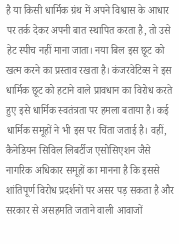है या किसी धार्मिक ग्रंथ में अपने विश्वास के आधार पर तर्क देकर अपनी बात स्थापित करता है, तो उसे हेट स्पीच नहीं माना जाता। नया बिल इस छूट को खत्म करने का प्रस्ताव रखता है। कंजरवेटिव्स ने इस धार्मिक छूट को हटाने वाले प्रावधान का विरोध करते हुए इसे धार्मिक स्वतंत्रता पर हमला बताया है। कई धार्मिक समूहों ने भी इस पर चिंता जताई है। वहीं, कैनेडियन सिविल लिबर्टीज एसोसिएशन जैसे नागरिक अधिकार समूहों का मानना है कि इससे शांतिपूर्ण विरोध प्रदर्शनों पर असर पड़ सकता है और सरकार से असहमति जताने वाली आवाजों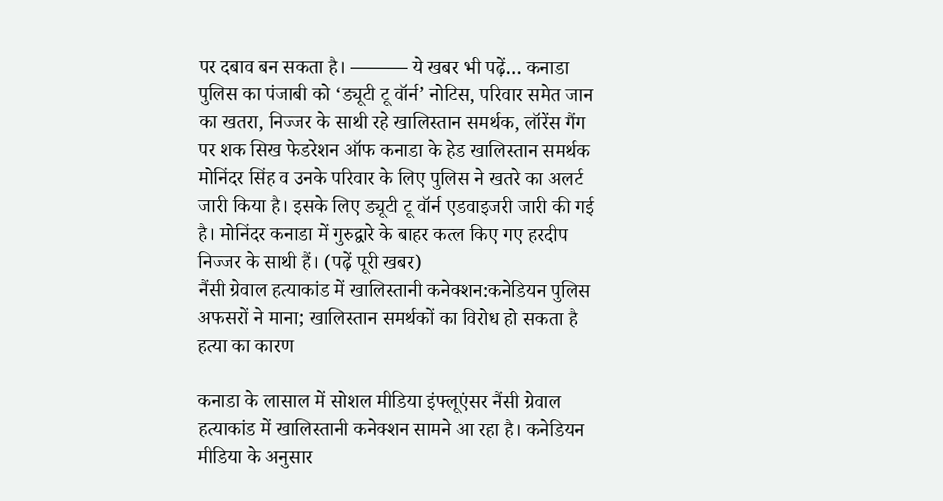पर दबाव बन सकता है। ——— ये खबर भी पढ़ें… कनाडा पुलिस का पंजाबी को ‘ड्यूटी टू वॉर्न’ नोटिस, परिवार समेत जान का खतरा, निज्जर के साथी रहे खालिस्तान समर्थक, लॉरेंस गैंग पर शक सिख फेडरेशन ऑफ कनाडा के हेड खालिस्तान समर्थक मोनिंदर सिंह व उनके परिवार के लिए पुलिस ने खतरे का अलर्ट जारी किया है। इसके लिए ड्यूटी टू वॉर्न एडवाइजरी जारी की गई है। मोनिंदर कनाडा में गुरुद्वारे के बाहर कत्ल किए गए हरदीप निज्जर के साथी हैं। (पढ़ें पूरी खबर)
नैंसी ग्रेवाल हत्याकांड में खालिस्तानी कनेक्शन:कनेडियन पुलिस अफसरों ने माना; खालिस्तान समर्थकों का विरोध हो सकता है हत्या का कारण

कनाडा के लासाल में सोशल मीडिया इंफ्लूएंसर नैंसी ग्रेवाल हत्याकांड में खालिस्तानी कनेक्शन सामने आ रहा है। कनेडियन मीडिया के अनुसार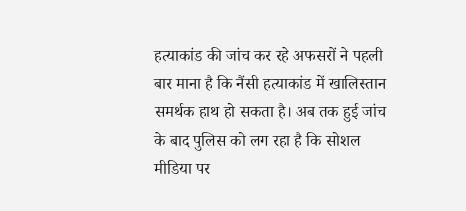हत्याकांड की जांच कर रहे अफसरों ने पहली बार माना है कि नैंसी हत्याकांड में खालिस्तान समर्थक हाथ हो सकता है। अब तक हुई जांच के बाद पुलिस को लग रहा है कि सोशल मीडिया पर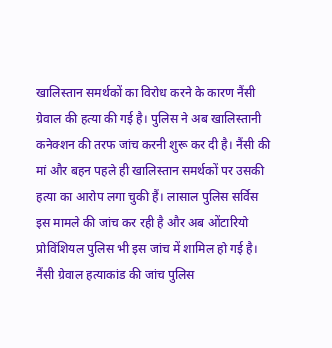खालिस्तान समर्थकों का विरोध करने के कारण नैंसी ग्रेवाल की हत्या की गई है। पुलिस ने अब खालिस्तानी कनेक्शन की तरफ जांच करनी शुरू कर दी है। नैंसी की मां और बहन पहले ही खालिस्तान समर्थकों पर उसकी हत्या का आरोप लगा चुकी हैं। लासाल पुलिस सर्विस इस मामले की जांच कर रही है और अब ओंटारियो प्रोविंशियल पुलिस भी इस जांच में शामिल हो गई है। नैंसी ग्रेवाल हत्याकांड की जांच पुलिस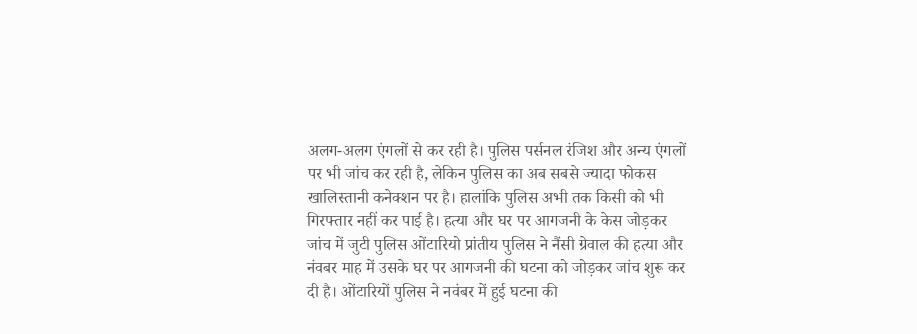अलग-अलग एंगलों से कर रही है। पुलिस पर्सनल रंजिश और अन्य एंगलों पर भी जांच कर रही है, लेकिन पुलिस का अब सबसे ज्यादा फोकस खालिस्तानी कनेक्शन पर है। हालांकि पुलिस अभी तक किसी को भी गिरफ्तार नहीं कर पाई है। हत्या और घर पर आगजनी के केस जोड़कर जांच में जुटी पुलिस ओंटारियो प्रांतीय पुलिस ने नैंसी ग्रेवाल की हत्या और नंवबर माह में उसके घर पर आगजनी की घटना को जोड़कर जांच शुरू कर दी है। ओंटारियों पुलिस ने नवंबर में हुई घटना की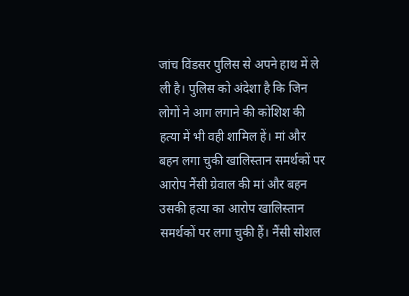जांच विंडसर पुलिस से अपने हाथ में ले ली है। पुलिस को अंदेशा है कि जिन लोगों ने आग लगाने की कोशिश की हत्या में भी वही शामिल हें। मां और बहन लगा चुकी खालिस्तान समर्थकों पर आरोप नैंसी ग्रेवाल की मां और बहन उसकी हत्या का आरोप खालिस्तान समर्थकों पर लगा चुकी हैं। नैंसी सोशल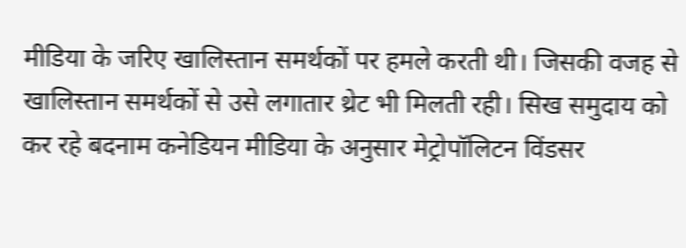मीडिया के जरिए खालिस्तान समर्थकों पर हमले करती थी। जिसकी वजह से खालिस्तान समर्थकों से उसे लगातार थ्रेट भी मिलती रही। सिख समुदाय को कर रहे बदनाम कनेडियन मीडिया के अनुसार मेट्रोपॉलिटन विंडसर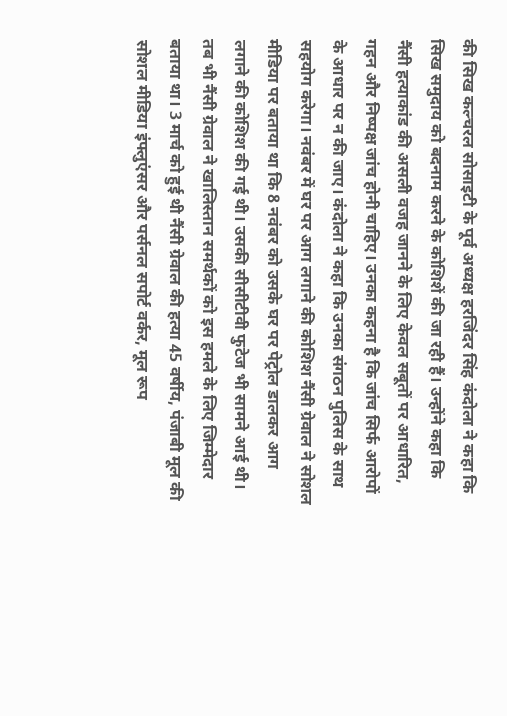की सिख कल्चरल सोसाइटी के पूर्व अध्यक्ष हरजिंदर सिंह कंदोला ने कहा कि सिख समुदाय को बदनाम करने के कोशिशें की जा रही हैं। उन्होंने कहा कि नैंसी हत्याकांड की असली वजह जानने के लिए केवल सबूतों पर आधारित, गहन और निष्पक्ष जांच होनी चाहिए। उनका कहना है कि जांच सिर्फ आरोपों के आधार पर न की जाए। कंदोला ने कहा कि उनका संगठन पुलिस के साथ सहयोग करेगा। नवंबर में घर पर आग लगाने की कोशिश नैंसी ग्रेवाल ने सोशल मीडिया पर बताया था कि 8 नवंबर को उसके घर पर पेट्रोल डालकर आग लगाने की कोशिश की गई थी। उसकी सीसीटीवी फुटेज भी सामने आई थी। तब भी नैंसी ग्रेवाल ने खालिस्तान समर्थकों को इस हमले के लिए जिम्मेदार बताया था। 3 मार्च को हुई थी नैंसी ग्रेवाल की हत्या 45 वर्षीय, पंजाबी मूल की सोशल मीडिया इंफ्लुएंसर और पर्सनल सपोर्ट वर्कर, मूल रूप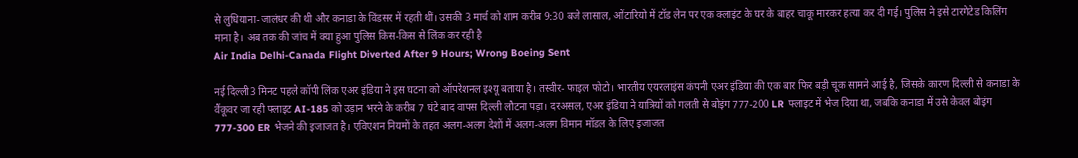से लुधियाना-जालंधर की थी और कनाडा के विंडसर में रहती थीं। उसकी 3 मार्च को शाम करीब 9:30 बजे लासाल, ओंटारियो में टॉड लेन पर एक क्लाइंट के घर के बाहर चाकू मारकर हत्या कर दी गई। पुलिस ने इसे टारगेटेड किलिंग माना है। अब तक की जांच में क्या हुआ पुलिस किस-किस से लिंक कर रही है
Air India Delhi-Canada Flight Diverted After 9 Hours; Wrong Boeing Sent

नई दिल्ली3 मिनट पहले कॉपी लिंक एअर इंडिया ने इस घटना को ऑपरेशनल इश्यू बताया है। तस्वीर- फाइल फोटो। भारतीय एयरलाइंस कंपनी एअर इंडिया की एक बार फिर बड़ी चूक सामने आई है, जिसके कारण दिल्ली से कनाडा के वैंकूवर जा रही फ्लाइट AI-185 को उड़ान भरने के करीब 7 घंटे बाद वापस दिल्ली लौटना पड़ा। दरअसल, एअर इंडिया ने यात्रियों को गलती से बोइंग 777-200 LR फ्लाइट में भेज दिया था, जबकि कनाडा में उसे केवल बोइंग 777-300 ER भेजने की इजाजत है। एविएशन नियमों के तहत अलग-अलग देशों में अलग-अलग विमान मॉडल के लिए इजाजत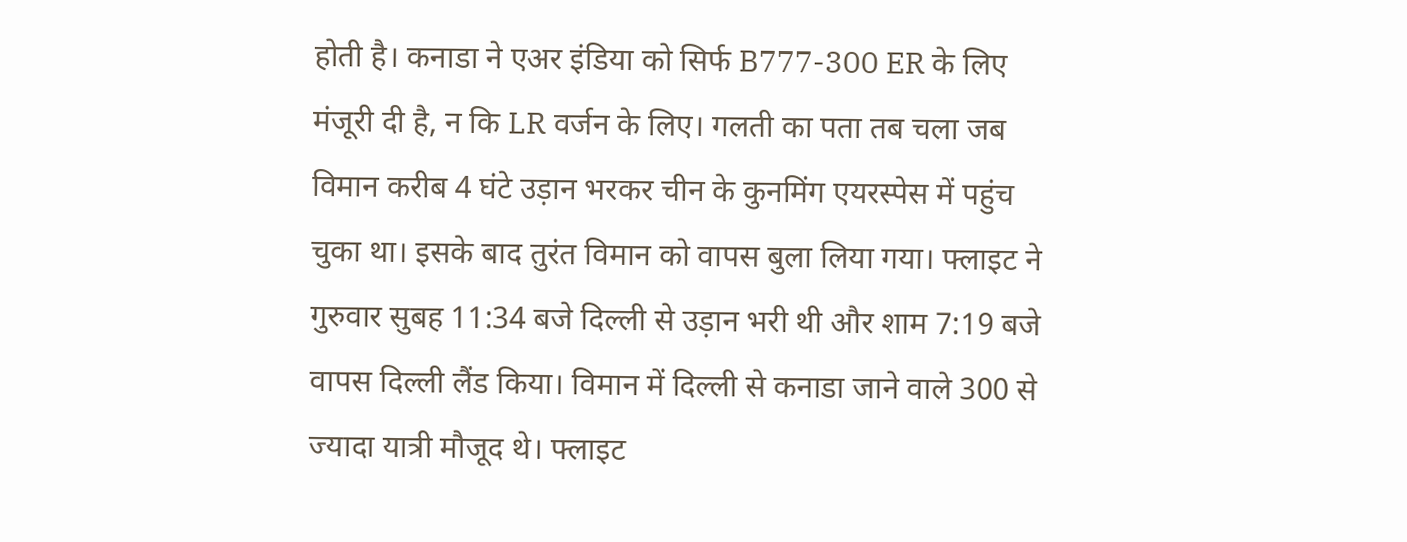होती है। कनाडा ने एअर इंडिया को सिर्फ B777-300 ER के लिए मंजूरी दी है, न कि LR वर्जन के लिए। गलती का पता तब चला जब विमान करीब 4 घंटे उड़ान भरकर चीन के कुनमिंग एयरस्पेस में पहुंच चुका था। इसके बाद तुरंत विमान को वापस बुला लिया गया। फ्लाइट ने गुरुवार सुबह 11:34 बजे दिल्ली से उड़ान भरी थी और शाम 7:19 बजे वापस दिल्ली लैंड किया। विमान में दिल्ली से कनाडा जाने वाले 300 से ज्यादा यात्री मौजूद थे। फ्लाइट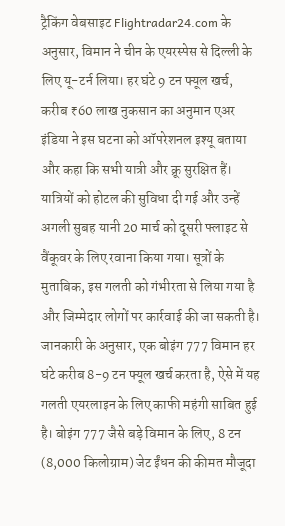ट्रैकिंग वेबसाइट Flightradar24.com के अनुसार, विमान ने चीन के एयरस्पेस से दिल्ली के लिए यू-टर्न लिया। हर घंटे 9 टन फ्यूल खर्च, करीब ₹60 लाख नुकसान का अनुमान एअर इंडिया ने इस घटना को ऑपरेशनल इश्यू बताया और कहा कि सभी यात्री और क्रू सुरक्षित हैं। यात्रियों को होटल की सुविधा दी गई और उन्हें अगली सुबह यानी 20 मार्च को दूसरी फ्लाइट से वैंकूवर के लिए रवाना किया गया। सूत्रों के मुताबिक, इस गलती को गंभीरता से लिया गया है और जिम्मेदार लोगों पर कार्रवाई की जा सकती है। जानकारी के अनुसार, एक बोइंग 777 विमान हर घंटे करीब 8-9 टन फ्यूल खर्च करता है, ऐसे में यह गलती एयरलाइन के लिए काफी महंगी साबित हुई है। बोइंग 777 जैसे बड़े विमान के लिए, 8 टन (8,000 किलोग्राम) जेट ईंधन की कीमत मौजूदा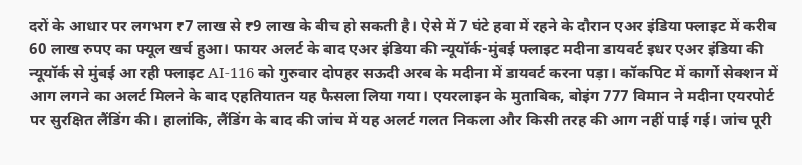दरों के आधार पर लगभग ₹7 लाख से ₹9 लाख के बीच हो सकती है। ऐसे में 7 घंटे हवा में रहने के दौरान एअर इंडिया फ्लाइट में करीब 60 लाख रुपए का फ्यूल खर्च हुआ। फायर अलर्ट के बाद एअर इंडिया की न्यूयॉर्क-मुंबई फ्लाइट मदीना डायवर्ट इधर एअर इंडिया की न्यूयॉर्क से मुंबई आ रही फ्लाइट AI-116 को गुरुवार दोपहर सऊदी अरब के मदीना में डायवर्ट करना पड़ा। कॉकपिट में कार्गो सेक्शन में आग लगने का अलर्ट मिलने के बाद एहतियातन यह फैसला लिया गया। एयरलाइन के मुताबिक, बोइंग 777 विमान ने मदीना एयरपोर्ट पर सुरक्षित लैंडिंग की। हालांकि, लैंडिंग के बाद की जांच में यह अलर्ट गलत निकला और किसी तरह की आग नहीं पाई गई। जांच पूरी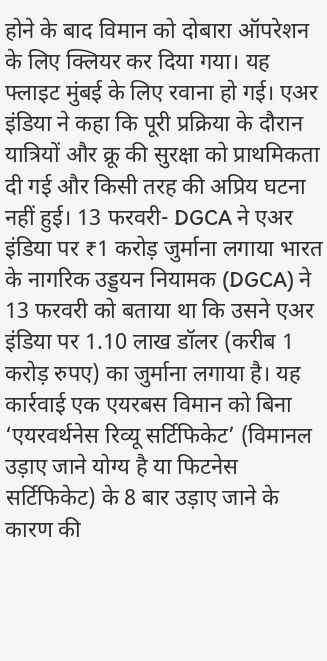होने के बाद विमान को दोबारा ऑपरेशन के लिए क्लियर कर दिया गया। यह फ्लाइट मुंबई के लिए रवाना हो गई। एअर इंडिया ने कहा कि पूरी प्रक्रिया के दौरान यात्रियों और क्रू की सुरक्षा को प्राथमिकता दी गई और किसी तरह की अप्रिय घटना नहीं हुई। 13 फरवरी- DGCA ने एअर इंडिया पर ₹1 करोड़ जुर्माना लगाया भारत के नागरिक उड्डयन नियामक (DGCA) ने 13 फरवरी को बताया था कि उसने एअर इंडिया पर 1.10 लाख डॉलर (करीब 1 करोड़ रुपए) का जुर्माना लगाया है। यह कार्रवाई एक एयरबस विमान को बिना ‘एयरवर्थनेस रिव्यू सर्टिफिकेट’ (विमानल उड़ाए जाने योग्य है या फिटनेस सर्टिफिकेट) के 8 बार उड़ाए जाने के कारण की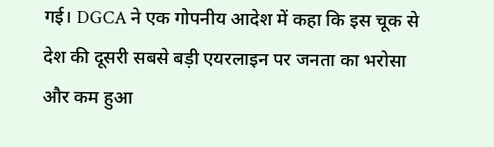गई। DGCA ने एक गोपनीय आदेश में कहा कि इस चूक से देश की दूसरी सबसे बड़ी एयरलाइन पर जनता का भरोसा और कम हुआ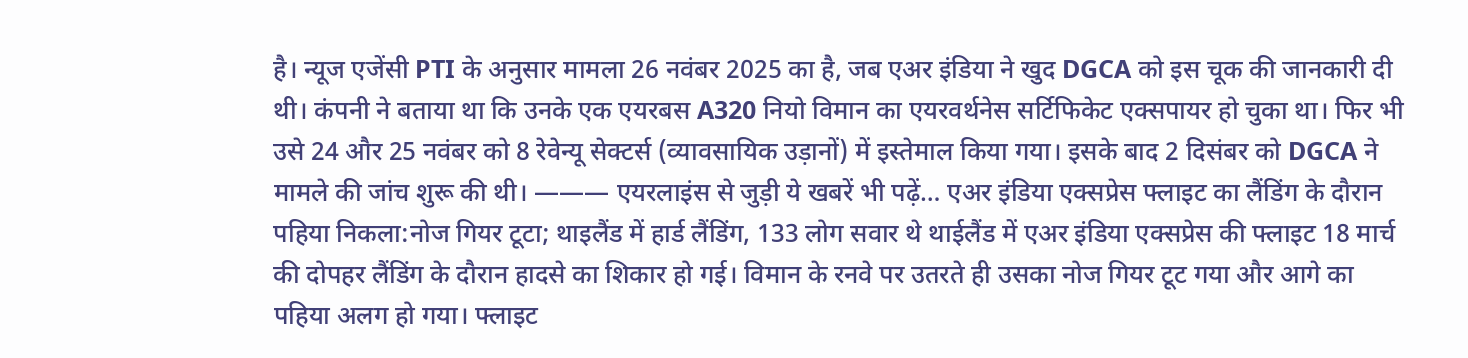है। न्यूज एजेंसी PTI के अनुसार मामला 26 नवंबर 2025 का है, जब एअर इंडिया ने खुद DGCA को इस चूक की जानकारी दी थी। कंपनी ने बताया था कि उनके एक एयरबस A320 नियो विमान का एयरवर्थनेस सर्टिफिकेट एक्सपायर हो चुका था। फिर भी उसे 24 और 25 नवंबर को 8 रेवेन्यू सेक्टर्स (व्यावसायिक उड़ानों) में इस्तेमाल किया गया। इसके बाद 2 दिसंबर को DGCA ने मामले की जांच शुरू की थी। ——— एयरलाइंस से जुड़ी ये खबरें भी पढ़ें… एअर इंडिया एक्सप्रेस फ्लाइट का लैंडिंग के दौरान पहिया निकला:नोज गियर टूटा; थाइलैंड में हार्ड लैंडिंग, 133 लोग सवार थे थाईलैंड में एअर इंडिया एक्सप्रेस की फ्लाइट 18 मार्च की दोपहर लैंडिंग के दौरान हादसे का शिकार हो गई। विमान के रनवे पर उतरते ही उसका नोज गियर टूट गया और आगे का पहिया अलग हो गया। फ्लाइट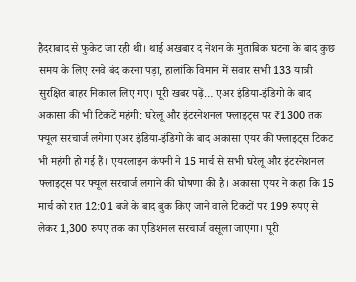हैदराबाद से फुकेट जा रही थी। थाई अखबार द नेशन के मुताबिक घटना के बाद कुछ समय के लिए रनवे बंद करना पड़ा, हालांकि विमान में सवार सभी 133 यात्री सुरक्षित बाहर निकाल लिए गए। पूरी खबर पढ़ें… एअर इंडिया-इंडिगो के बाद अकासा की भी टिकटें महंगी: घरेलू और इंटरनेशनल फ्लाइट्स पर ₹1300 तक फ्यूल सरचार्ज लगेगा एअर इंडिया-इंडिगो के बाद अकासा एयर की फ्लाइट्स टिकट भी महंगी हो गई हैं। एयरलाइन कंपनी ने 15 मार्च से सभी घरेलू और इंटरनेशनल फ्लाइट्स पर फ्यूल सरचार्ज लगाने की घोषणा की है। अकासा एयर ने कहा कि 15 मार्च को रात 12:01 बजे के बाद बुक किए जाने वाले टिकटों पर 199 रुपए से लेकर 1,300 रुपए तक का एडिशनल सरचार्ज वसूला जाएगा। पूरी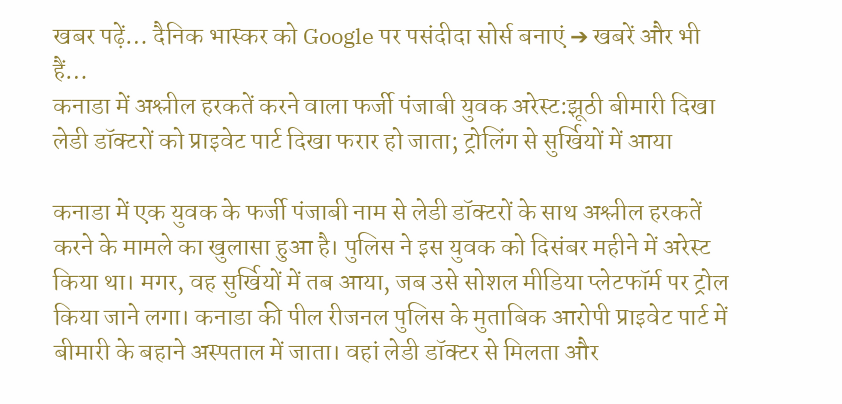खबर पढ़ें… दैनिक भास्कर को Google पर पसंदीदा सोर्स बनाएं ➔ खबरें और भी हैं…
कनाडा में अश्लील हरकतें करने वाला फर्जी पंजाबी युवक अरेस्ट:झूठी बीमारी दिखा लेडी डॉक्टरों को प्राइवेट पार्ट दिखा फरार हो जाता; ट्रोलिंग से सुर्खियों में आया

कनाडा में एक युवक के फर्जी पंजाबी नाम से लेडी डॉक्टरों के साथ अश्लील हरकतें करने के मामले का खुलासा हुआ है। पुलिस ने इस युवक को दिसंबर महीने में अरेस्ट किया था। मगर, वह सुर्खियों में तब आया, जब उसे सोशल मीडिया प्लेटफॉर्म पर ट्रोल किया जाने लगा। कनाडा की पील रीजनल पुलिस के मुताबिक आरोपी प्राइवेट पार्ट में बीमारी के बहाने अस्पताल में जाता। वहां लेडी डॉक्टर से मिलता और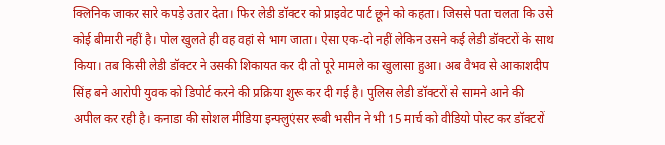क्लिनिक जाकर सारे कपड़े उतार देता। फिर लेडी डॉक्टर को प्राइवेट पार्ट छूने को कहता। जिससे पता चलता कि उसे कोई बीमारी नहीं है। पोल खुलते ही वह वहां से भाग जाता। ऐसा एक-दो नहीं लेकिन उसने कई लेडी डॉक्टरों के साथ किया। तब किसी लेडी डॉक्टर ने उसकी शिकायत कर दी तो पूरे मामले का खुलासा हुआ। अब वैभव से आकाशदीप सिंह बने आरोपी युवक को डिपोर्ट करने की प्रक्रिया शुरू कर दी गई है। पुलिस लेडी डॉक्टरों से सामने आने की अपील कर रही है। कनाडा की सोशल मीडिया इन्फ्लुएंसर रूबी भसीन ने भी 15 मार्च को वीडियो पोस्ट कर डॉक्टरों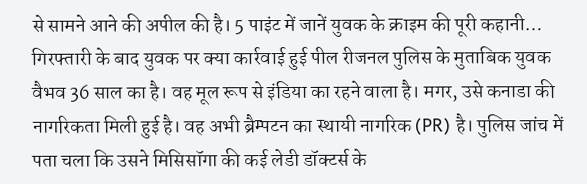से सामने आने की अपील की है। 5 पाइंट में जानें युवक के क्राइम की पूरी कहानी… गिरफ्तारी के बाद युवक पर क्या कार्रवाई हुई पील रीजनल पुलिस के मुताबिक युवक वैभव 36 साल का है। वह मूल रूप से इंडिया का रहने वाला है। मगर, उसे कनाडा की नागरिकता मिली हुई है। वह अभी ब्रैम्पटन का स्थायी नागरिक (PR) है। पुलिस जांच में पता चला कि उसने मिसिसॉगा की कई लेडी डॉक्टर्स के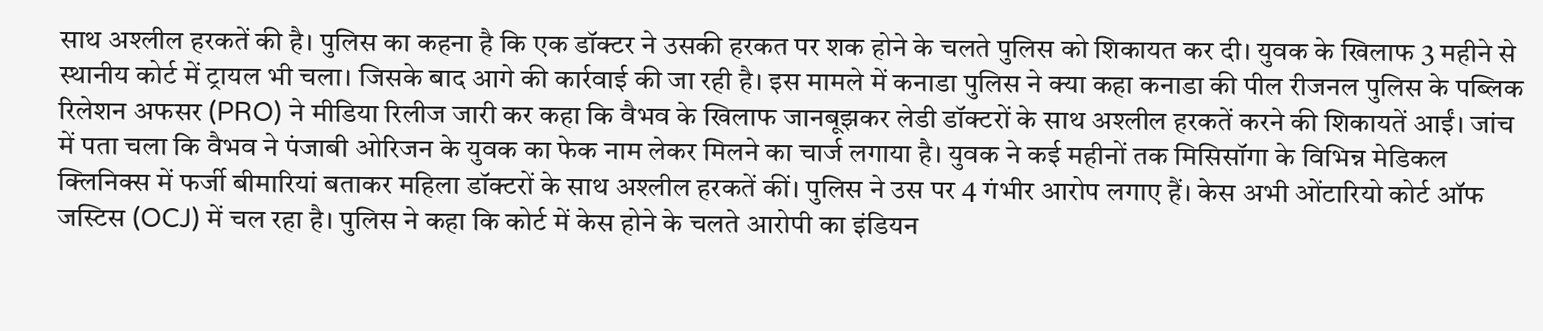साथ अश्लील हरकतें की है। पुलिस का कहना है कि एक डॉक्टर ने उसकी हरकत पर शक होने के चलते पुलिस को शिकायत कर दी। युवक के खिलाफ 3 महीने से स्थानीय कोर्ट में ट्रायल भी चला। जिसके बाद आगे की कार्रवाई की जा रही है। इस मामले में कनाडा पुलिस ने क्या कहा कनाडा की पील रीजनल पुलिस के पब्लिक रिलेशन अफसर (PRO) ने मीडिया रिलीज जारी कर कहा कि वैभव के खिलाफ जानबूझकर लेडी डॉक्टरों के साथ अश्लील हरकतें करने की शिकायतें आईं। जांच में पता चला कि वैभव ने पंजाबी ओरिजन के युवक का फेक नाम लेकर मिलने का चार्ज लगाया है। युवक ने कई महीनों तक मिसिसॉगा के विभिन्न मेडिकल क्लिनिक्स में फर्जी बीमारियां बताकर महिला डॉक्टरों के साथ अश्लील हरकतें कीं। पुलिस ने उस पर 4 गंभीर आरोप लगाए हैं। केस अभी ओंटारियो कोर्ट ऑफ जस्टिस (OCJ) में चल रहा है। पुलिस ने कहा कि कोर्ट में केस होने के चलते आरोपी का इंडियन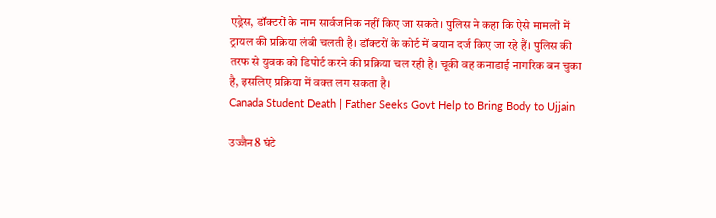एड्रेस, डॉक्टरों के नाम सार्वजनिक नहीं किए जा सकते। पुलिस ने कहा कि ऐसे मामलों में ट्रायल की प्रक्रिया लंबी चलती है। डॉक्टरों के कोर्ट में बयान दर्ज किए जा रहे हैं। पुलिस की तरफ से युवक को डिपोर्ट करने की प्रक्रिया चल रही है। चूकी वह कनाडाई नागरिक बन चुका है, इसलिए प्रक्रिया में वक्त लग सकता है।
Canada Student Death | Father Seeks Govt Help to Bring Body to Ujjain

उज्जैन8 घंटे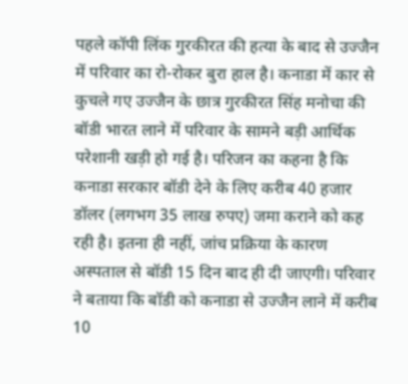पहले कॉपी लिंक गुरकीरत की हत्या के बाद से उज्जैन में परिवार का रो-रोकर बुरा हाल है। कनाडा में कार से कुचले गए उज्जैन के छात्र गुरकीरत सिंह मनोचा की बॉडी भारत लाने में परिवार के सामने बड़ी आर्थिक परेशानी खड़ी हो गई है। परिजन का कहना है कि कनाडा सरकार बॉडी देने के लिए करीब 40 हजार डॉलर (लगभग 35 लाख रुपए) जमा कराने को कह रही है। इतना ही नहीं, जांच प्रक्रिया के कारण अस्पताल से बॉडी 15 दिन बाद ही दी जाएगी। परिवार ने बताया कि बॉडी को कनाडा से उज्जैन लाने में करीब 10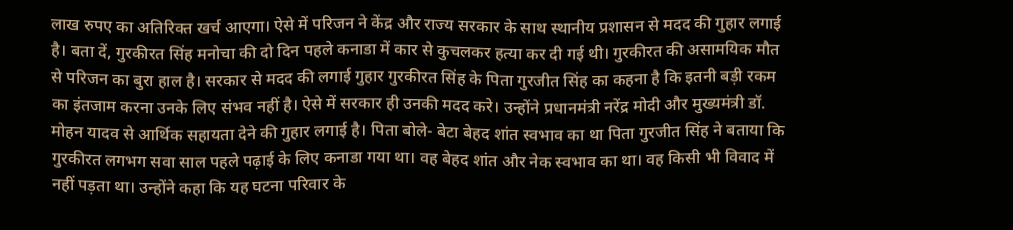लाख रुपए का अतिरिक्त खर्च आएगा। ऐसे में परिजन ने केंद्र और राज्य सरकार के साथ स्थानीय प्रशासन से मदद की गुहार लगाई है। बता दें, गुरकीरत सिंह मनोचा की दो दिन पहले कनाडा में कार से कुचलकर हत्या कर दी गई थी। गुरकीरत की असामयिक मौत से परिजन का बुरा हाल है। सरकार से मदद की लगाई गुहार गुरकीरत सिंह के पिता गुरजीत सिंह का कहना है कि इतनी बड़ी रकम का इंतजाम करना उनके लिए संभव नहीं है। ऐसे में सरकार ही उनकी मदद करे। उन्होंने प्रधानमंत्री नरेंद्र मोदी और मुख्यमंत्री डॉ. मोहन यादव से आर्थिक सहायता देने की गुहार लगाई है। पिता बोले- बेटा बेहद शांत स्वभाव का था पिता गुरजीत सिंह ने बताया कि गुरकीरत लगभग सवा साल पहले पढ़ाई के लिए कनाडा गया था। वह बेहद शांत और नेक स्वभाव का था। वह किसी भी विवाद में नहीं पड़ता था। उन्होंने कहा कि यह घटना परिवार के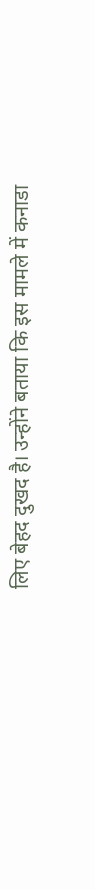लिए बेहद दुखद है। उन्होंने बताया कि इस मामले में कनाडा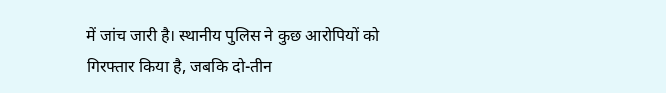में जांच जारी है। स्थानीय पुलिस ने कुछ आरोपियों को गिरफ्तार किया है, जबकि दो-तीन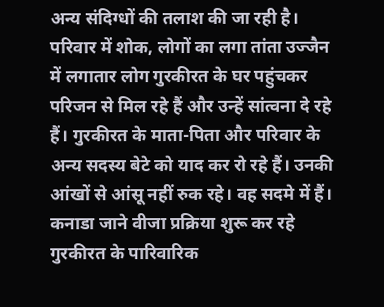अन्य संदिग्धों की तलाश की जा रही है। परिवार में शोक, लोगों का लगा तांता उज्जैन में लगातार लोग गुरकीरत के घर पहुंचकर परिजन से मिल रहे हैं और उन्हें सांत्वना दे रहे हैं। गुरकीरत के माता-पिता और परिवार के अन्य सदस्य बेटे को याद कर रो रहे हैं। उनकी आंखों से आंसू नहीं रुक रहे। वह सदमे में हैं। कनाडा जाने वीजा प्रक्रिया शुरू कर रहे गुरकीरत के पारिवारिक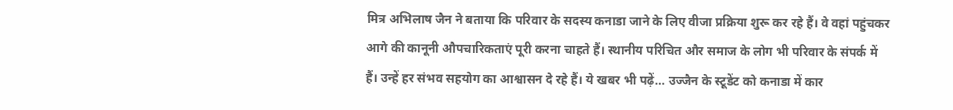मित्र अभिलाष जैन ने बताया कि परिवार के सदस्य कनाडा जाने के लिए वीजा प्रक्रिया शुरू कर रहे हैं। वे वहां पहुंचकर आगे की कानूनी औपचारिकताएं पूरी करना चाहते हैं। स्थानीय परिचित और समाज के लोग भी परिवार के संपर्क में हैं। उन्हें हर संभव सहयोग का आश्वासन दे रहे हैं। ये खबर भी पढ़ें… उज्जैन के स्टूडेंट को कनाडा में कार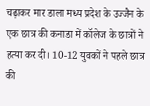चढ़ाकर मार डाला मध्य प्रदेश के उज्जैन के एक छात्र की कनाडा में कॉलेज के छात्रों ने हत्या कर दी। 10-12 युवकों ने पहले छात्र की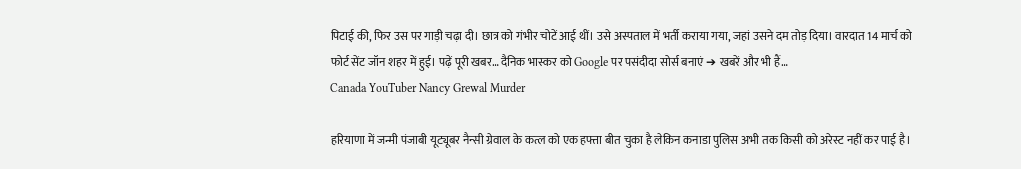पिटाई की, फिर उस पर गाड़ी चढ़ा दी। छात्र को गंभीर चोटें आई थीं। उसे अस्पताल में भर्ती कराया गया, जहां उसने दम तोड़ दिया। वारदात 14 मार्च को फोर्ट सेंट जॉन शहर में हुई। पढ़ें पूरी खबर… दैनिक भास्कर को Google पर पसंदीदा सोर्स बनाएं ➔ खबरें और भी हैं…
Canada YouTuber Nancy Grewal Murder

हरियाणा में जन्मी पंजाबी यूट्यूबर नैन्सी ग्रेवाल के कत्ल को एक हफ्ता बीत चुका है लेकिन कनाडा पुलिस अभी तक किसी को अरेस्ट नहीं कर पाई है।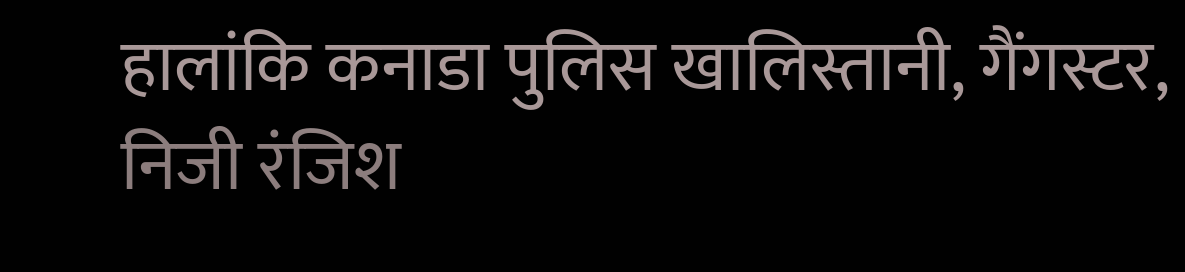हालांकि कनाडा पुलिस खालिस्तानी, गैंगस्टर, निजी रंजिश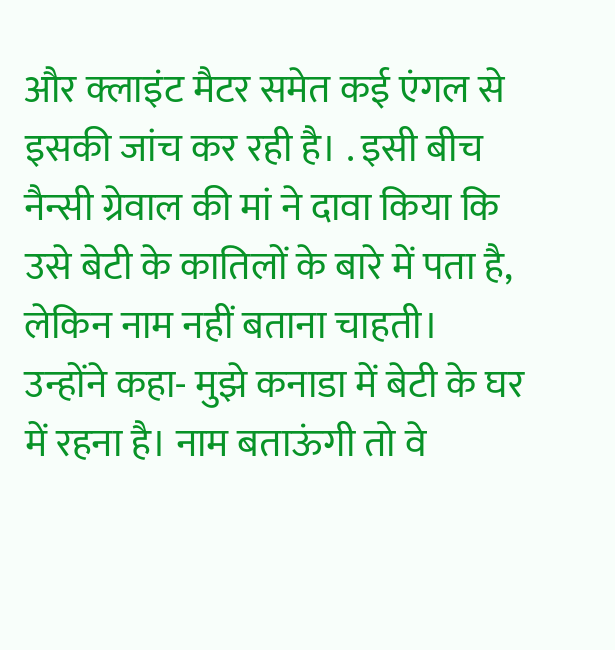और क्लाइंट मैटर समेत कई एंगल से इसकी जांच कर रही है। . इसी बीच नैन्सी ग्रेवाल की मां ने दावा किया कि उसे बेटी के कातिलों के बारे में पता है, लेकिन नाम नहीं बताना चाहती। उन्होंने कहा- मुझे कनाडा में बेटी के घर में रहना है। नाम बताऊंगी तो वे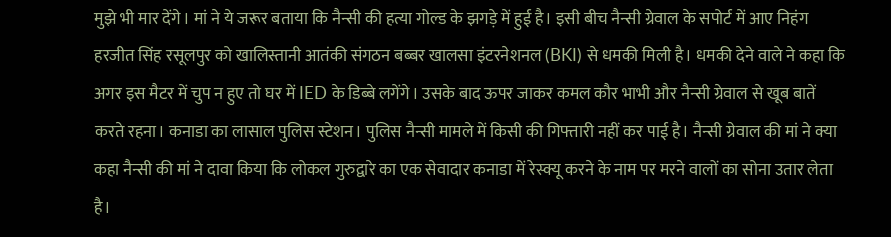मुझे भी मार देंगे। मां ने ये जरूर बताया कि नैन्सी की हत्या गोल्ड के झगड़े में हुई है। इसी बीच नैन्सी ग्रेवाल के सपोर्ट में आए निहंग हरजीत सिंह रसूलपुर को खालिस्तानी आतंकी संगठन बब्बर खालसा इंटरनेशनल (BKI) से धमकी मिली है। धमकी देने वाले ने कहा कि अगर इस मैटर में चुप न हुए तो घर में IED के डिब्बे लगेंगे। उसके बाद ऊपर जाकर कमल कौर भाभी और नैन्सी ग्रेवाल से खूब बातें करते रहना। कनाडा का लासाल पुलिस स्टेशन। पुलिस नैन्सी मामले में किसी की गिफ्तारी नहीं कर पाई है। नैन्सी ग्रेवाल की मां ने क्या कहा नैन्सी की मां ने दावा किया कि लोकल गुरुद्वारे का एक सेवादार कनाडा में रेस्क्यू करने के नाम पर मरने वालों का सोना उतार लेता है।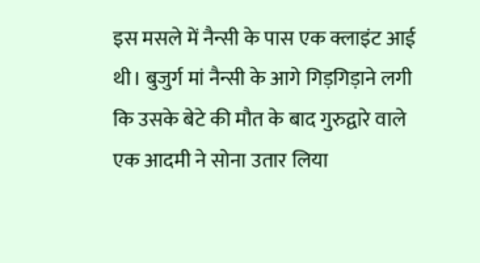इस मसले में नैन्सी के पास एक क्लाइंट आई थी। बुजुर्ग मां नैन्सी के आगे गिड़गिड़ाने लगी कि उसके बेटे की मौत के बाद गुरुद्वारे वाले एक आदमी ने सोना उतार लिया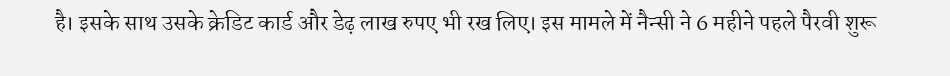है। इसके साथ उसके क्रेडिट कार्ड और डेढ़ लाख रुपए भी रख लिए। इस मामले में नैन्सी ने 6 महीने पहले पैरवी शुरू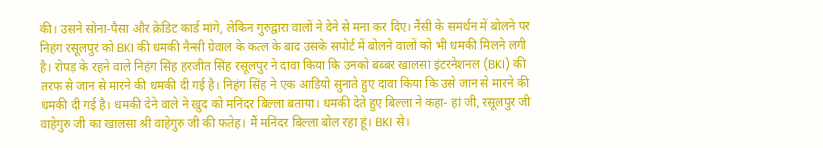की। उसने सोना-पैसा और क्रेडिट कार्ड मांगे, लेकिन गुरुद्वारा वालों ने देने से मना कर दिए। नैंसी के समर्थन में बोलने पर निहंग रसूलपुर को BKI की धमकी नैन्सी ग्रेवाल के कत्ल के बाद उसके सपोर्ट में बोलने वालों को भी धमकी मिलने लगी है। रोपड़ के रहने वाले निहंग सिंह हरजीत सिंह रसूलपुर ने दावा किया कि उनको बब्बर खालसा इंटरनेशनल (BKI) की तरफ से जान से मारने की धमकी दी गई है। निहंग सिंह ने एक आडियो सुनाते हुए दावा किया कि उसे जान से मारने की धमकी दी गई है। धमकी देने वाले ने खुद को मनिंदर बिल्ला बताया। धमकी देते हुए बिल्ला ने कहा- हां जी, रसूलपुर जी वाहेगुरु जी का खालसा श्री वाहेगुरु जी की फतेह। मैं मनिंदर बिल्ला बोल रहा हूं। BKI से।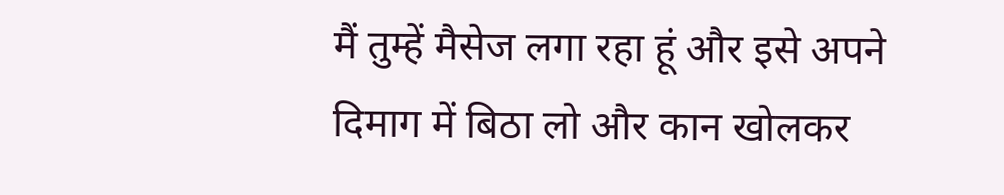मैं तुम्हें मैसेज लगा रहा हूं और इसे अपने दिमाग में बिठा लो और कान खोलकर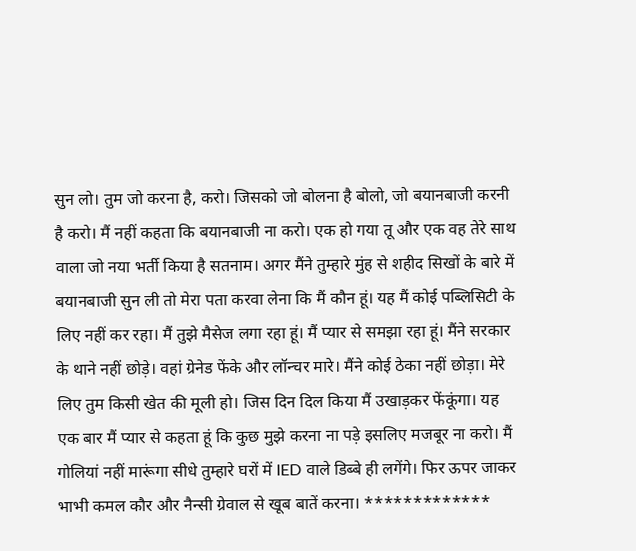सुन लो। तुम जो करना है, करो। जिसको जो बोलना है बोलो, जो बयानबाजी करनी है करो। मैं नहीं कहता कि बयानबाजी ना करो। एक हो गया तू और एक वह तेरे साथ वाला जो नया भर्ती किया है सतनाम। अगर मैंने तुम्हारे मुंह से शहीद सिखों के बारे में बयानबाजी सुन ली तो मेरा पता करवा लेना कि मैं कौन हूं। यह मैं कोई पब्लिसिटी के लिए नहीं कर रहा। मैं तुझे मैसेज लगा रहा हूं। मैं प्यार से समझा रहा हूं। मैंने सरकार के थाने नहीं छोड़े। वहां ग्रेनेड फेंके और लॉन्चर मारे। मैंने कोई ठेका नहीं छोड़ा। मेरे लिए तुम किसी खेत की मूली हो। जिस दिन दिल किया मैं उखाड़कर फेंकूंगा। यह एक बार मैं प्यार से कहता हूं कि कुछ मुझे करना ना पड़े इसलिए मजबूर ना करो। मैं गोलियां नहीं मारूंगा सीधे तुम्हारे घरों में IED वाले डिब्बे ही लगेंगे। फिर ऊपर जाकर भाभी कमल कौर और नैन्सी ग्रेवाल से खूब बातें करना। *************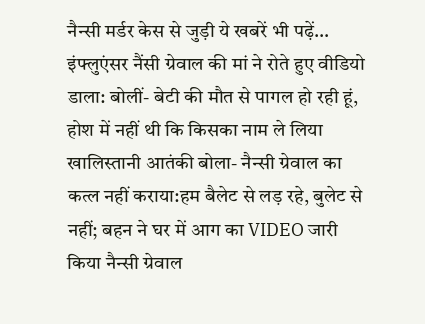नैन्सी मर्डर केस से जुड़ी ये खबरें भी पढ़ें… इंफ्लुएंसर नैंसी ग्रेवाल की मां ने रोते हुए वीडियो डाला: बोलीं- बेटी की मौत से पागल हो रही हूं, होश में नहीं थी कि किसका नाम ले लिया खालिस्तानी आतंकी बोला- नैन्सी ग्रेवाल का कत्ल नहीं कराया:हम बैलेट से लड़ रहे, बुलेट से नहीं; बहन ने घर में आग का VIDEO जारी किया नैन्सी ग्रेवाल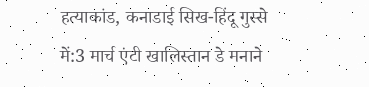हत्याकांड, कनाडाई सिख-हिंदू गुस्से में:3 मार्च एंटी खालिस्तान डे मनाने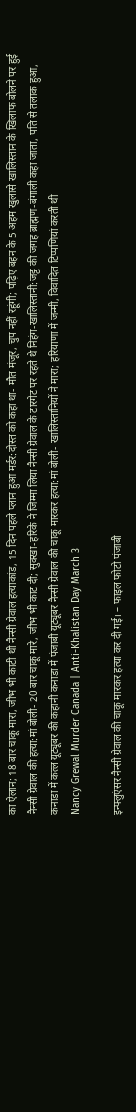का ऐलान; 18 बार चाकू मारा, जीभ भी काटी थी नैन्सी ग्रेवाल हत्याकांड, 15 दिन पहले प्लान हुआ मर्डर:दोस्त को कहा था- मौत मंजूर, चुप नहीं रहूंगी; पढ़िए बहन के 5 अहम खुलासे खालिस्तान के खिलाफ बोलने पर हुई नैन्सी ग्रेवाल की हत्या:मां बोली- 20 बार चाकू मारे, जीभ भी काट दी; सुक्खा-हरिके ने जिम्मा लिया नैन्सी ग्रेवाल के टारगेट पर रहते थे निहंग-खालिस्तानी:जट्ट की जगह ब्राह्मण-बंगाली कहा जाता, पति से तलाक हुआ, कनाडा में कत्ल यूट्यूबर की कहानी कनाडा में पंजाबी यूट्यूबर नैन्सी ग्रेवाल की चाकू मारकर हत्या:मां बोली- खालिस्तानियों ने मारा; हरियाणा में जन्मी, विवादित टिप्पणियां करती थी
Nancy Grewal Murder Canada | Anti-Khalistan Day March 3

इन्फ्लुएंसर नैन्सी ग्रेवाल की चाकू मारकर हत्या कर दी गई। – फाइल फोटो पंजाबी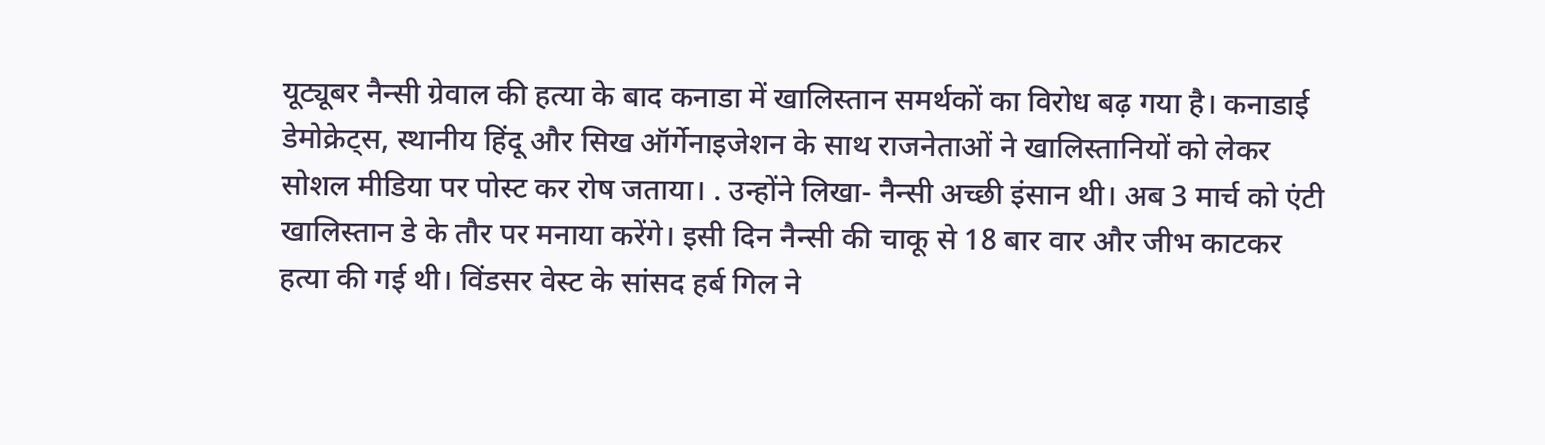यूट्यूबर नैन्सी ग्रेवाल की हत्या के बाद कनाडा में खालिस्तान समर्थकों का विरोध बढ़ गया है। कनाडाई डेमोक्रेट्स, स्थानीय हिंदू और सिख ऑर्गेनाइजेशन के साथ राजनेताओं ने खालिस्तानियों को लेकर सोशल मीडिया पर पोस्ट कर रोष जताया। . उन्होंने लिखा- नैन्सी अच्छी इंसान थी। अब 3 मार्च को एंटी खालिस्तान डे के तौर पर मनाया करेंगे। इसी दिन नैन्सी की चाकू से 18 बार वार और जीभ काटकर हत्या की गई थी। विंडसर वेस्ट के सांसद हर्ब गिल ने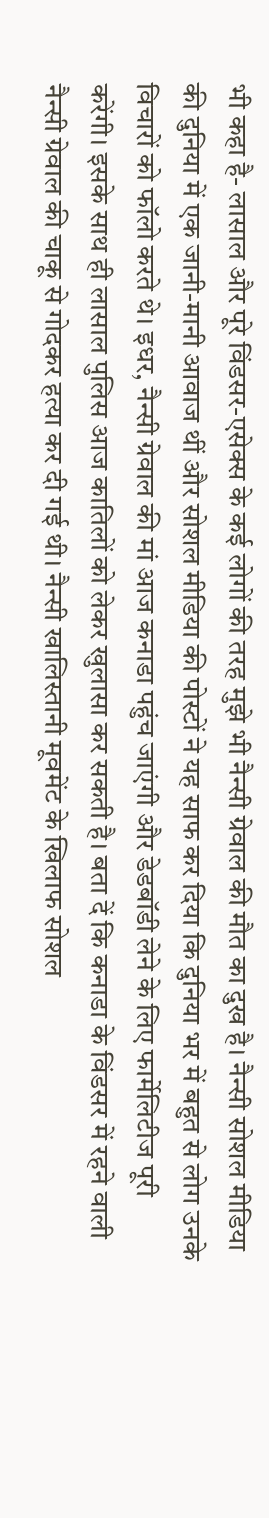भी कहा है- लासाल और पूरे विंडसर-एसेक्स के कई लोगों की तरह मुझे भी नैन्सी ग्रेवाल की मौत का दुख है। नैन्सी सोशल मीडिया की दुनिया में एक जानी-मानी आवाज थीं और सोशल मीडिया की पोस्टों ने यह साफ कर दिया कि दुनिया भर में बहुत से लोग उनके विचारों को फॉलो करते थे। इधर, नैन्सी ग्रेवाल की मां आज कनाडा पहुंच जाएंगी और डेडबॉडी लेने के लिए फार्मेलिटीज पूरी करेंगी। इसके साथ ही लासाल पुलिस आज कातिलों को लेकर खुलासा कर सकती है। बता दें कि कनाडा के विंडसर में रहने वाली नैन्सी ग्रेवाल की चाकू से गोदकर हत्या कर दी गई थी। नैन्सी खालिस्तानी मूवमेंट के खिलाफ सोशल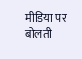मीडिया पर बोलती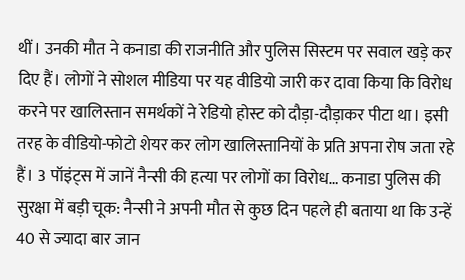थीं। उनकी मौत ने कनाडा की राजनीति और पुलिस सिस्टम पर सवाल खड़े कर दिए हैं। लोगों ने सोशल मीडिया पर यह वीडियो जारी कर दावा किया कि विरोध करने पर खालिस्तान समर्थकों ने रेडियो होस्ट को दौड़ा-दौड़ाकर पीटा था। इसी तरह के वीडियो-फोटो शेयर कर लोग खालिस्तानियों के प्रति अपना रोष जता रहे हैं। 3 पॉइंट्स में जानें नैन्सी की हत्या पर लोगों का विरोध… कनाडा पुलिस की सुरक्षा में बड़ी चूक: नैन्सी ने अपनी मौत से कुछ दिन पहले ही बताया था कि उन्हें 40 से ज्यादा बार जान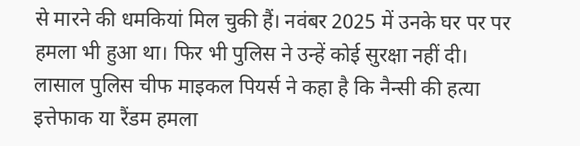से मारने की धमकियां मिल चुकी हैं। नवंबर 2025 में उनके घर पर पर हमला भी हुआ था। फिर भी पुलिस ने उन्हें कोई सुरक्षा नहीं दी। लासाल पुलिस चीफ माइकल पियर्स ने कहा है कि नैन्सी की हत्या इत्तेफाक या रैंडम हमला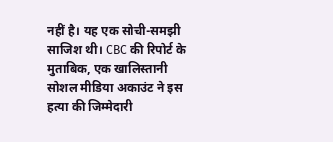नहीं है। यह एक सोची-समझी साजिश थी। CBC की रिपोर्ट के मुताबिक, एक खालिस्तानी सोशल मीडिया अकाउंट ने इस हत्या की जिम्मेदारी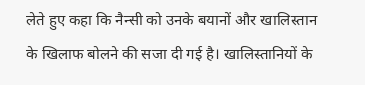लेते हुए कहा कि नैन्सी को उनके बयानों और खालिस्तान के खिलाफ बोलने की सजा दी गई है। खालिस्तानियों के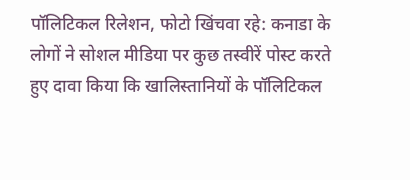पॉलिटिकल रिलेशन, फोटो खिंचवा रहे: कनाडा के लोगों ने सोशल मीडिया पर कुछ तस्वीरें पोस्ट करते हुए दावा किया कि खालिस्तानियों के पॉलिटिकल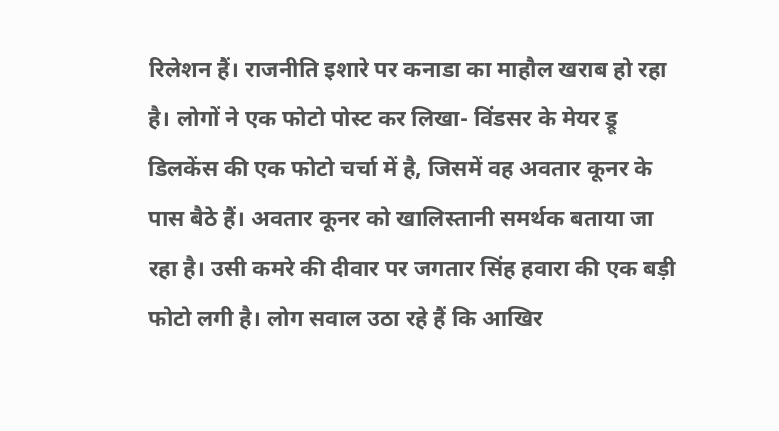रिलेशन हैं। राजनीति इशारे पर कनाडा का माहौल खराब हो रहा है। लोगों ने एक फोटो पोस्ट कर लिखा- विंडसर के मेयर ड्रू डिलकेंस की एक फोटो चर्चा में है, जिसमें वह अवतार कूनर के पास बैठे हैं। अवतार कूनर को खालिस्तानी समर्थक बताया जा रहा है। उसी कमरे की दीवार पर जगतार सिंह हवारा की एक बड़ी फोटो लगी है। लोग सवाल उठा रहे हैं कि आखिर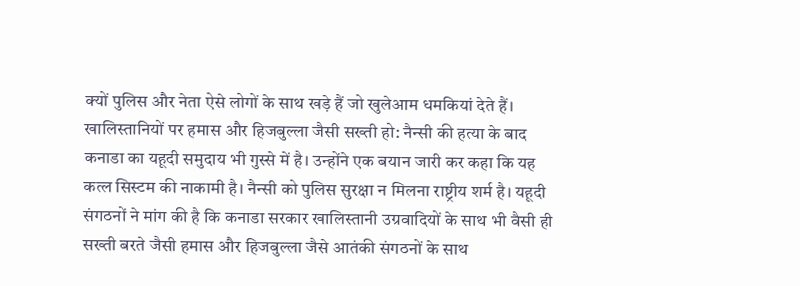क्यों पुलिस और नेता ऐसे लोगों के साथ खड़े हैं जो खुलेआम धमकियां देते हैं। खालिस्तानियों पर हमास और हिजबुल्ला जैसी सख्ती हो: नैन्सी की हत्या के बाद कनाडा का यहूदी समुदाय भी गुस्से में है। उन्होंने एक बयान जारी कर कहा कि यह कत्ल सिस्टम की नाकामी है। नैन्सी को पुलिस सुरक्षा न मिलना राष्ट्रीय शर्म है। यहूदी संगठनों ने मांग की है कि कनाडा सरकार खालिस्तानी उग्रवादियों के साथ भी वैसी ही सख्ती बरते जैसी हमास और हिजबुल्ला जैसे आतंकी संगठनों के साथ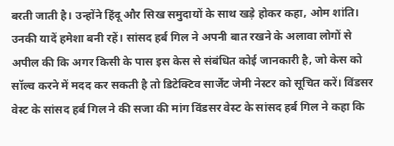बरती जाती है। उन्होंने हिंदू और सिख समुदायों के साथ खड़े होकर कहा, ओम शांति। उनकी यादें हमेशा बनी रहें। सांसद हर्ब गिल ने अपनी बात रखने के अलावा लोगों से अपील की कि अगर किसी के पास इस केस से संबंधित कोई जानकारी है, जो केस को सॉल्व करने में मदद कर सकती है तो डिटेक्टिव सार्जेंट जेमी नेस्टर को सूचित करें। विंडसर वेस्ट के सांसद हर्ब गिल ने की सजा की मांग विंडसर वेस्ट के सांसद हर्ब गिल ने कहा कि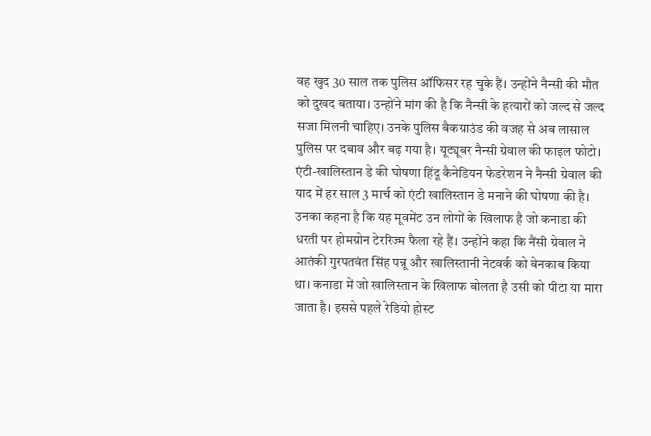वह खुद 30 साल तक पुलिस ऑफिसर रह चुके हैं। उन्होंने नैन्सी की मौत को दुखद बताया। उन्होंने मांग की है कि नैन्सी के हत्यारों को जल्द से जल्द सजा मिलनी चाहिए। उनके पुलिस बैकग्राउंड की वजह से अब लासाल पुलिस पर दबाव और बढ़ गया है। यूट्यूबर नैन्सी ग्रेवाल की फाइल फोटो। एंटी-खालिस्तान डे की घोषणा हिंदू कैनेडियन फेडरेशन ने नैन्सी ग्रेवाल की याद में हर साल 3 मार्च को एंटी खालिस्तान डे मनाने की घोषणा की है। उनका कहना है कि यह मूवमेंट उन लोगों के खिलाफ है जो कनाडा की धरती पर होमग्रोन टेररिज्म फैला रहे हैं। उन्होंने कहा कि नैंसी ग्रेवाल ने आतंकी गुरपतवंत सिंह पन्नू और खालिस्तानी नेटवर्क को बेनकाब किया था। कनाडा में जो खालिस्तान के खिलाफ बोलता है उसी को पीटा या मारा जाता है। इससे पहले रेडियो होस्ट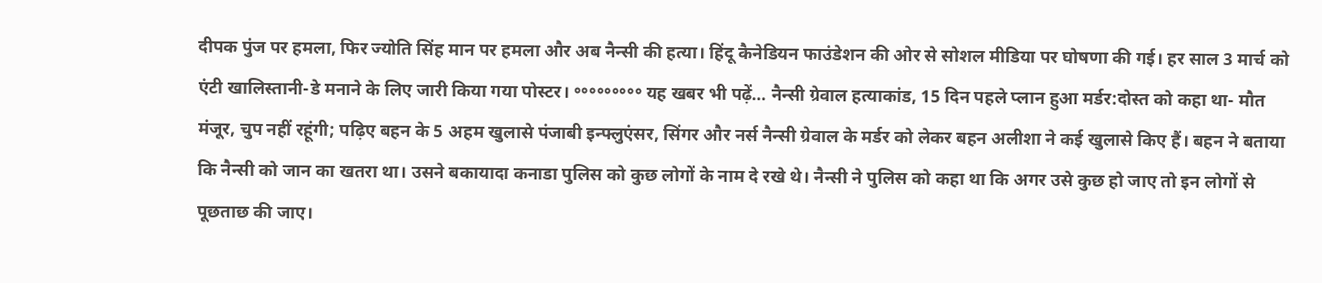दीपक पुंज पर हमला, फिर ज्योति सिंह मान पर हमला और अब नैन्सी की हत्या। हिंदू कैनेडियन फाउंडेशन की ओर से सोशल मीडिया पर घोषणा की गई। हर साल 3 मार्च को एंटी खालिस्तानी-डे मनाने के लिए जारी किया गया पोस्टर। ॰॰॰॰॰॰॰॰॰ यह खबर भी पढ़ें… नैन्सी ग्रेवाल हत्याकांड, 15 दिन पहले प्लान हुआ मर्डर:दोस्त को कहा था- मौत मंजूर, चुप नहीं रहूंगी; पढ़िए बहन के 5 अहम खुलासे पंजाबी इन्फ्लुएंसर, सिंगर और नर्स नैन्सी ग्रेवाल के मर्डर को लेकर बहन अलीशा ने कई खुलासे किए हैं। बहन ने बताया कि नैन्सी को जान का खतरा था। उसने बकायादा कनाडा पुलिस को कुछ लोगों के नाम दे रखे थे। नैन्सी ने पुलिस को कहा था कि अगर उसे कुछ हो जाए तो इन लोगों से पूछताछ की जाए।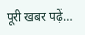पूरी खबर पढ़ें…